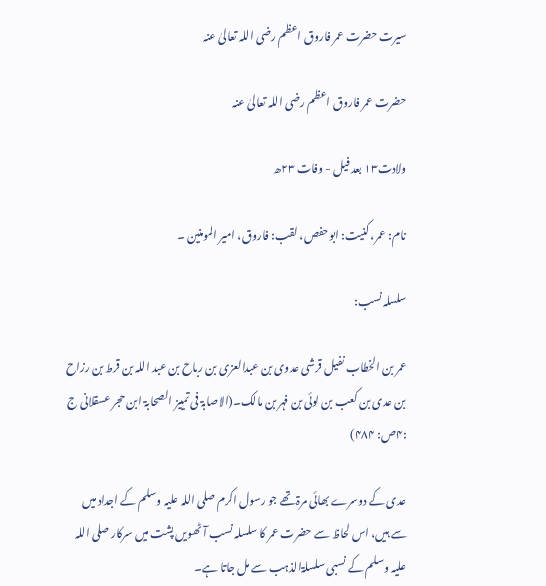سیرت حضرت عمر فاروق اعظم رضی اللہ تعالیٰ عنہ

حضرت عمر فاروق اعظم رضی اللہ تعالیٰ عنہ

ولادت۱۳ بعد فیل - وفات ۲۳ھ

نام: عمر، کنیت: ابو حفص، لقب: فاروق، امیر المومنین ۔

سلسلہ نسب:

عمر بن الخطاب نفیل قرشی عدوی بن عبدالعزی بن رباح بن عبد اللہ بن قرط بن رزاح بن عدی بن کعب بن لوئی بن فہر بن مالک۔(الاصابۃ فی تمییز الصحابۃ ابن حجر عسقلانی ج :۴ص: ۴۸۴)

عدی کے دوسرے بھائی مرۃ تھے جو رسول اکرم صلی اللہ علیہ وسلم کے اجداد میں سے ہیں، اس لحاظ سے حضرت عمر کا سلسلہ نسب آٹھویں پشت میں سرکار صلی اللہ علیہ وسلم کے نسبی سلسلۃالذہب سے مل جاتا ہے۔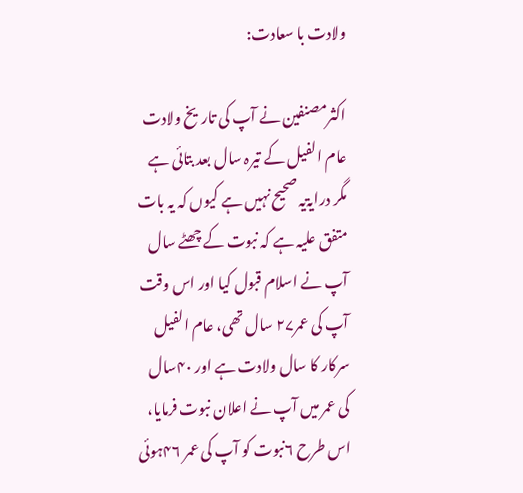ولادت با سعادت:

اکثرمصنفین نے آپ کی تاریخ ولادت عام الفیل کے تیرہ سال بعد بتائی ہے مگر درایۃیہ صحیح نہیں ہے کیوں کہ یہ بات متفق علیہ ہے کہ نبوت کے چھٹے سال آپ نے اسلام قبول کیا اور اس وقت آپ کی عمر۲۷ سال تھی، عام الفیل سرکار کا سال ولادت ہے اور ۴۰سال کی عمر میں آپ نے اعلان نبوت فرمایا، اس طرح ۶نبوت کو آپ کی عمر ۴۶ہوئی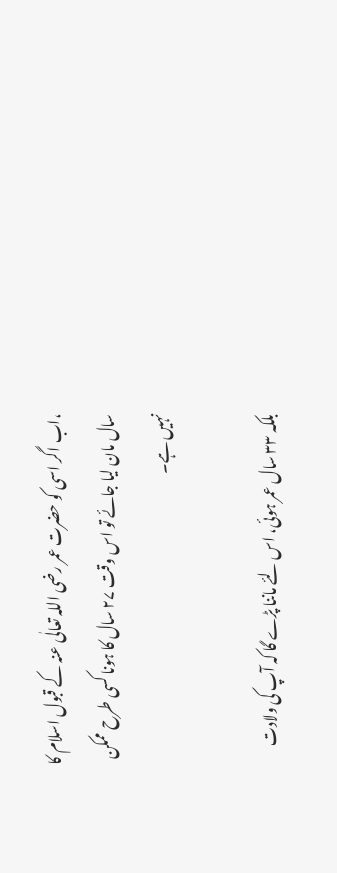،اب اگر اسی کو حضرت عمر رضی اللہ تعالٰی عنہ کے قبول اسلام کا سال مان لیا جائے تو اس وقت ۲۷ سال کا ہونا کسی طرح ممکن نہیں ہے۔

بلکہ ۳۳ سال عمر ہوئی، اس لئے ماننا پڑے گا کہ آپ کی ولادت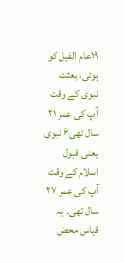۱۹عام الفیل کو ہوئی، بعثت نبوی کے وقت آپ کی عمر ۲۱ سال تھی۶ نبوی یعنی قبول اسلام کے وقت آپ کی عمر ۲۷ سال تھی۔ یہ قیاس محض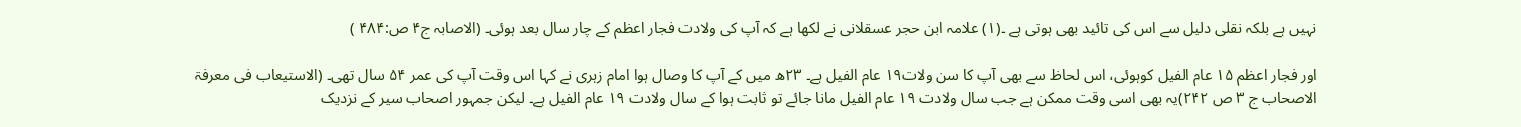نہیں ہے بلکہ نقلی دلیل سے اس کی تائید بھی ہوتی ہے ۔(۱) علامہ ابن حجر عسقلانی نے لکھا ہے کہ آپ کی ولادت فجار اعظم کے چار سال بعد ہوئی۔ (الاصابہ ج۴ ص:۴۸۴ )

اور فجار اعظم ۱۵ عام الفیل کوہوئی، اس لحاظ سے بھی آپ کا سن ولات۱۹ عام الفیل ہے۔ ۲۳ھ میں کے آپ کا وصال ہوا امام زہری نے کہا اس وقت آپ کی عمر ۵۴ سال تھی۔ (الاستیعاب فی معرفۃ الاصحاب ج ۳ ص ۲۴۲)یہ بھی اسی وقت ممکن ہے جب سال ولادت ۱۹ عام الفیل مانا جائے تو ثابت ہوا کے سال ولادت ۱۹ عام الفیل ہے۔ لیکن جمہور اصحاب سیر کے نزدیک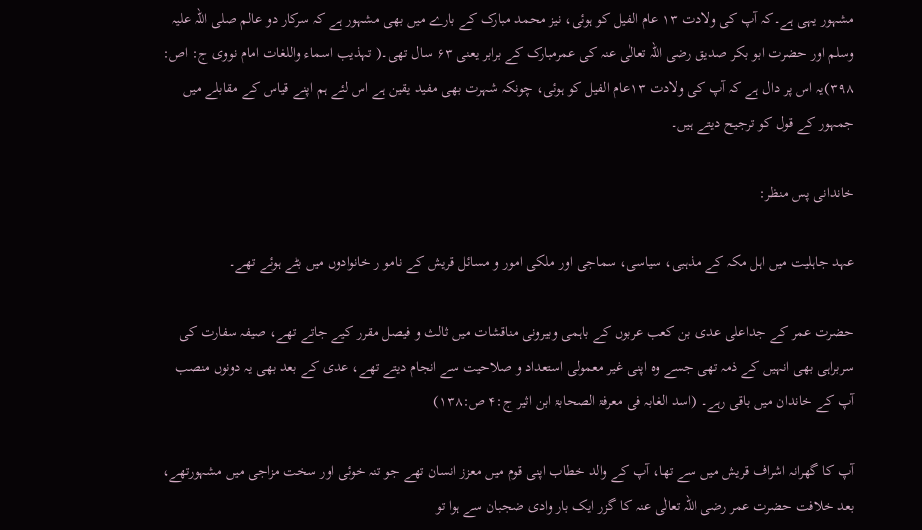مشہور یہی ہے۔کہ آپ کی ولادت ۱۳ عام الفیل کو ہوئی، نیز محمد مبارک کے بارے میں بھی مشہور ہے کہ سرکار دو عالم صلی اللہ علیہ وسلم اور حضرت ابو بکر صدیق رضی اللہ تعالٰی عنہ کی عمرمبارک کے برابر یعنی ۶۳ سال تھی۔( تہذیب اسماء واللغات امام نووی ج: اص: ۳۹۸)یہ اس پر دال ہے کہ آپ کی ولادت ۱۳عام الفیل کو ہوئی، چونکہ شہرت بھی مفید یقین ہے اس لئے ہم اپنے قیاس کے مقابلے میں جمہور کے قول کو ترجیح دیتے ہیں۔

خاندانی پس منظر:

عہد جاہلیت میں اہل مکہ کے مذہبی، سیاسی، سماجی اور ملکی امور و مسائل قریش کے نامو ر خانوادوں میں بٹے ہوئے تھے۔

حضرت عمر کے جداعلی عدی بن کعب عربوں کے باہمی وبیرونی مناقشات میں ثالث و فیصل مقرر کیے جاتے تھے، صیفہ سفارت کی سربراہی بھی انہیں کے ذمہ تھی جسے وہ اپنی غیر معمولی استعداد و صلاحیت سے انجام دیتے تھے، عدی کے بعد بھی یہ دونوں منصب آپ کے خاندان میں باقی رہے۔ (اسد الغابہ فی معرفۃ الصحابۃ ابن اثیر ج:۴ ص:۱۳۸)

آپ کا گھرانہ اشراف قریش میں سے تھا، آپ کے والد خطاب اپنی قوم میں معزز انسان تھے جو تنہ خوئی اور سخت مزاجی میں مشہورتھے، بعد خلافت حضرت عمر رضی اللہ تعالٰی عنہ کا گزر ایک بار وادی ضجبان سے ہوا تو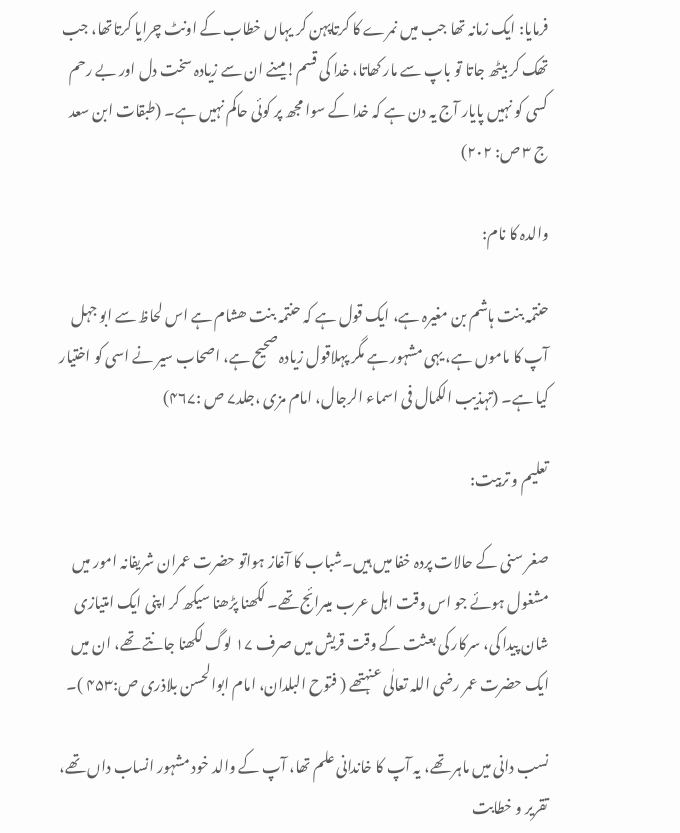فرمایا: ایک زمانہ تھا جب میں نمرے کا کرتاپہن کر یہاں خطاب کے اونٹ چرایا کرتاتھا، جب تھک کر بیٹھ جاتا تو باپ سے مار کھاتا، خدا کی قسم!میںنے ان سے زیادہ سخت دل اور بے رحم کسی کو نہیں پایار آج یہ دن ہے کہ خدا کے سوا مجھ پر کوئی حاکم نہیں ہے۔ (طبقات ابن سعد ج ۳ ص: ۲۰۲)

والدہ کا نام:

حنتمہ بنت ہاشم بن مغیرہ ہے، ایک قول ہے کہ حنتمہ بنت ھشام ہے اس لحاظ سے ابو جہل آپ کا ماموں ہے، یہی مشہور ہے مگر پہلاقول زیادہ صحیح ہے، اصحاب سیر نے اسی کو اختیار کیا ہے۔ (تہذیب الکمال فی اسماء الرجال، امام مزی ،جلد۷ ص :۴۶۷)

تعلیم و تربیت:

صغر سنی کے حالات پردہ خفا میں ہیں۔شباب کا آغاز ہواتو حضرت عمران شریفانہ امور میں مشغول ہوئے جو اس وقت اہل عرب میںرائج تھے۔ لکھنا پڑھنا سیکھ کر اپنی ایک امتیازی شان پیدا کی، سرکار کی بعثت کے وقت قریش میں صرف ۱۷ لوگ لکھنا جانتے تھے، ان میں ایک حضرت عمر رضی اللہ تعالٰی عنہتھے ( فتوح البلدان، امام ابوالحسن بلاذری ص:۴۵۳ )۔

نسب دانی میں ماہر تھے، یہ آپ کا خاندانی علم تھا، آپ کے والد خود مشہور انساب داں تھے، تقریر و خطابت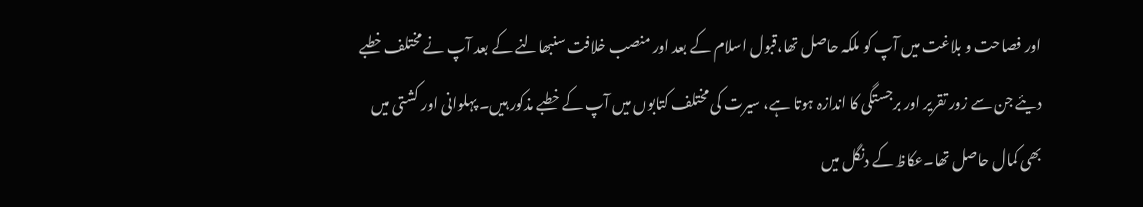اور فصاحت و بلاغت میں آپ کو ملکہ حاصل تھا،قبول اسلام کے بعد اور منصب خلافت سنبھالنے کے بعد آپ نے مختلف خطبے دیئے جن سے زور تقریر اور برجستگی کا اندازہ ہوتا ہے، سیرت کی مختلف کتابوں میں آپ کے خطبے مذکور ہیں۔ پہلوانی اور کشتی میں بھی کمال حاصل تھا۔عکاظ کے دنگل میں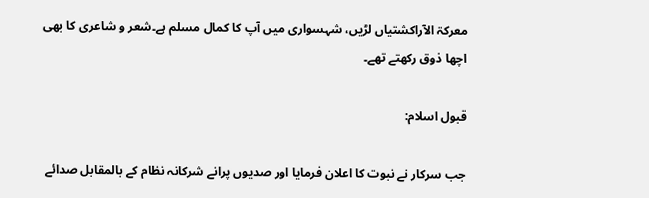معرکۃ الآراکشتیاں لڑیں، شہسواری میں آپ کا کمال مسلم ہے۔شعر و شاعری کا بھی اچھا ذوق رکھتے تھے۔

قبول اسلام:

جب سرکار نے نبوت کا اعلان فرمایا اور صدیوں پرانے شرکانہ نظام کے بالمقابل صدائے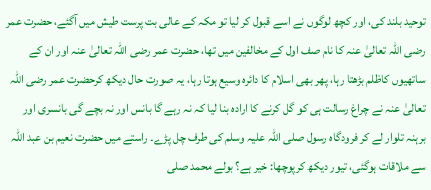توحید بلند کی، اور کچھ لوگوں نے اسے قبول کر لیا تو مکہ کے عالی بت پرست طیش میں آگئے، حضرت عمر رضی اللہ تعالیٰ عنہ کا نام صف اول کے مخالفین میں تھا، حضرت عمر رضی اللہ تعالیٰ عنہ اور ان کے ساتھیوں کاظلم بڑھتا رہا، پھر بھی اسلام کا دائرہ وسیع ہوتا رہا، یہ صورت حال دیکھ کرحضرت عمر رضی اللہ تعالیٰ عنہ نے چراغ رسالت ہی کو گل کرنے کا ارادہ بنا لیا کہ نہ رہے گا بانس اور نہ بچے گی بانسری اور برہنہ تلوار لے کر فرودگاہ رسول صلی اللہ علیہ وسلم کی طرف چل پڑے۔ راستے میں حضرت نعیم بن عبد اللہ سے ملاقات ہوگئی، تیور دیکھ کرپوچھا: خیر ہے؟ بولے محمد صلی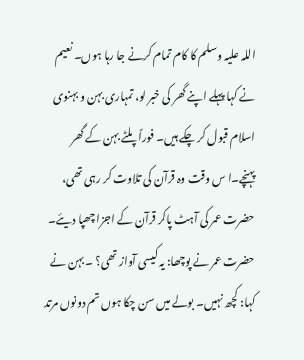اللہ علیہ وسلم کا کام تمام کرنے جا رہا ہوں۔ نعیم نے کہا پہلے اپنے گھر کی خبر لو، تمہاری بہن و بہنوی اسلام قبول کر چکے ہیں۔ فوراً پلٹے بہن کے گھر پہنچے۔ا س وقت وہ قرآن کی تلاوت کر رہی تھی، حضرت عمر کی آہٹ پاکر قرآن کے اجزا چھپا دیئے۔ حضرت عمر نے پوچھا: یہ کیسی آواز تھی؟ ۔ بہن نے کہا: کچھ نہیں۔ بولے میں سن چکا ہوں تم دونوں مرتد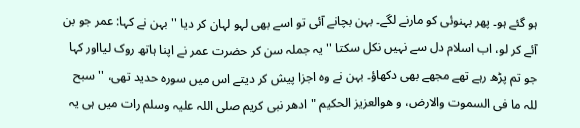ہو گئے ہو۔ پھر بہنوئی کو مارنے لگے۔ بہن بچانے آئی تو اسے بھی لہو لہان کر دیا '' بہن نے کہا: عمر جو بن آئے کر لو، اب اسلام دل سے نہیں نکل سکتا '' یہ جملہ سن کر حضرت عمر نے اپنا ہاتھ روک لیااور کہا جو تم پڑھ رہے تھے مجھے بھی دکھاؤ۔ بہن نے وہ اجزا پیش کر دیتے اس میں سورہ حدید تھی، ''سبح للہ ما فی السموت والارض، و ھوالعزیز الحکیم "ادھر نبی کریم صلی اللہ علیہ وسلم رات میں ہی یہ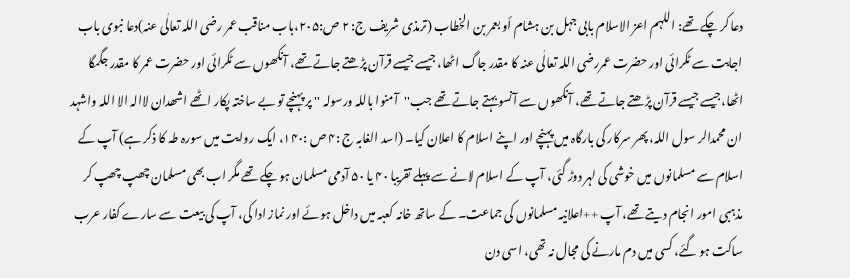دعا کر چکے تھے: اللہم اعز الاسلام بابی جہل بن ہشام أو بعمر بن الخطاب (ترمذی شریف ج: ۲ ص:۲۰۵،باب مناقب عمر رضی اللہ تعالٰی عنہ)دعا نبوی باب اجابت سے ٹکرائی اور حضرت عمررضی اللہ تعالٰی عنہ کا مقدر جاگ اٹھا، جیسے جیسے قرآن پڑھتے جاتے تھے، آنکھوں سے ٹکرائی اور حضرت عمر کا مقدر جگمگا اٹھا،جیسے جیسے قرآن پڑھتے جاتے تھے، آنکھوں سے آنسو بہتے جاتے تھے جب''آمنوا باللہ ورسولہ '' پر پہنچے تو بے ساختہ پکار اٹھے اشھدان لاالہ الا اللہ واشہد ان محمدالر سول اللہ، پھر سرکار کی بارگاہ میں پہنچے اور اپنے اسلام کا اعلان کیا۔ (اسد الغابہ ج :۴ ص :۱۴۰، ایک روایت میں سورہ طہ کا ذکر ہے) آپ کے اسلام سے مسلمانوں میں خوشی کی لہر دوڑ گئی، آپ کے اسلام لانے سے پہلے تقریبا ۴۰ یا ۵۰ آدمی مسلمان ہو چکے تھے مگر اب بھی مسلمان چھپ چھپ کر مذہبی امور انجام دیتے تھے، آپ ++اعلانیہ مسلمانوں کی جماعت۔ کے ساتھ خانہ کعبہ میں داخل ہوئے اور نماز ادا کی، آپ کی بیعت سے سارے کفار عرب ساکت ہو گئے، کسی میں دم مارنے کی مجال نہ تھی، اسی دن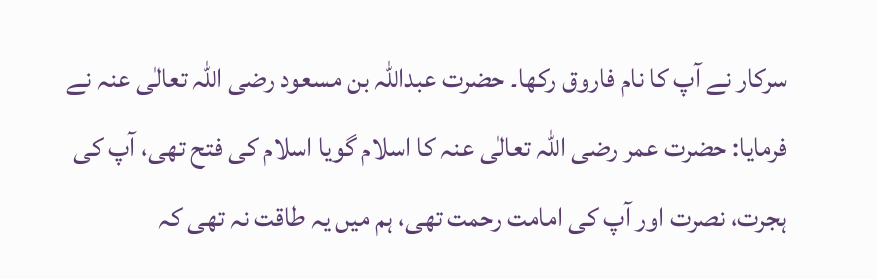سرکار نے آپ کا نام فاروق رکھا۔ حضرت عبداللہ بن مسعود رضی اللہ تعالٰی عنہ نے فرمایا: حضرت عمر رضی اللہ تعالٰی عنہ کا اسلام گویا اسلام کی فتح تھی، آپ کی ہجرت، نصرت اور آپ کی امامت رحمت تھی، ہم میں یہ طاقت نہ تھی کہ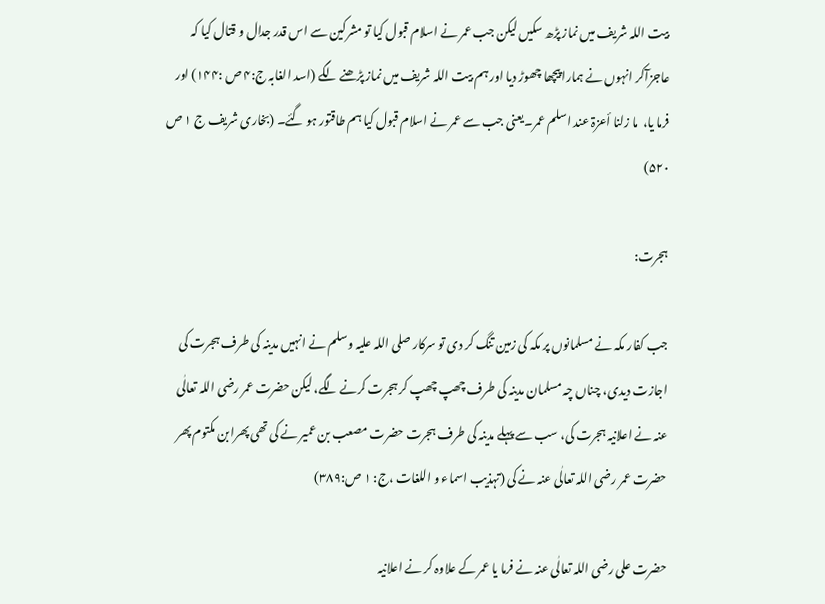بیت اللہ شریف میں نماز پڑھ سکیں لیکن جب عمر نے اسلام قبول کیا تو مشرکین سے اس قدر جدال و قتال کیا کہ عاجزآکر انہوں نے ہمارا پیچھا چھوڑ دیا اور ہم بیت اللہ شریف میں نماز پڑھنے لگے (اسد الغابہ ج:۴ ص :۱۴۴) اور فرما یا،  ما زلنا أعزۃ عند اسلم عمر۔یعنی جب سے عمر نے اسلام قبول کیا ہم طاقتور ہو گئے۔ (بخاری شریف ج ۱ ص ۵۲۰)

ہجرت:

جب کفار مکہ نے مسلمانوں پر مکہ کی زمین تنگ کر دی تو سرکار صلی اللہ علیہ وسلم نے انہیں مدینہ کی طرف ہجرت کی اجازت دیدی، چناں چہ مسلمان مدینہ کی طرف چھپ چھپ کر ہجرت کرنے لگے، لیکن حضرت عمر رضی اللہ تعالٰی عنہ نے اعلانیہ ہجرت کی، سب سے پہلے مدینہ کی طرف ہجرت حضرت مصعب بن عمیر نے کی تھی پھرابن مکتوم پھر حضرت عمر رضی اللہ تعالٰی عنہ نے کی (تہذیب اسماء و اللغات ،ج: ۱ ص:۳۸۹)

حضرت علی رضی اللہ تعالٰی عنہ نے فرما یا عمر کے علاوہ کر نے اعلانیہ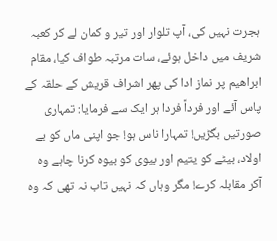ہجرت نہیں کی، آپ تلوار اور تیر و کمان لے کر کعبہ شریف میں داخل ہوئے، سات مرتبہ طواف کیا، مقام ابراھیم پر نماز ادا کی پھر اشراف قریش کے حلقہ کے پاس آئے اور فرداً فردا ہر ایک سے فرمایا: تمہاری صورتیں بگڑیں! تمہارا ناس ہو! جو اپنی ماں کو بے اولاد، بیٹے کو یتیم اور بیوی کو بیوہ کرنا چاہے وہ آکر مقابلہ کرے! مگر وہاں کہ نہیں تاب نہ تھی کہ وہ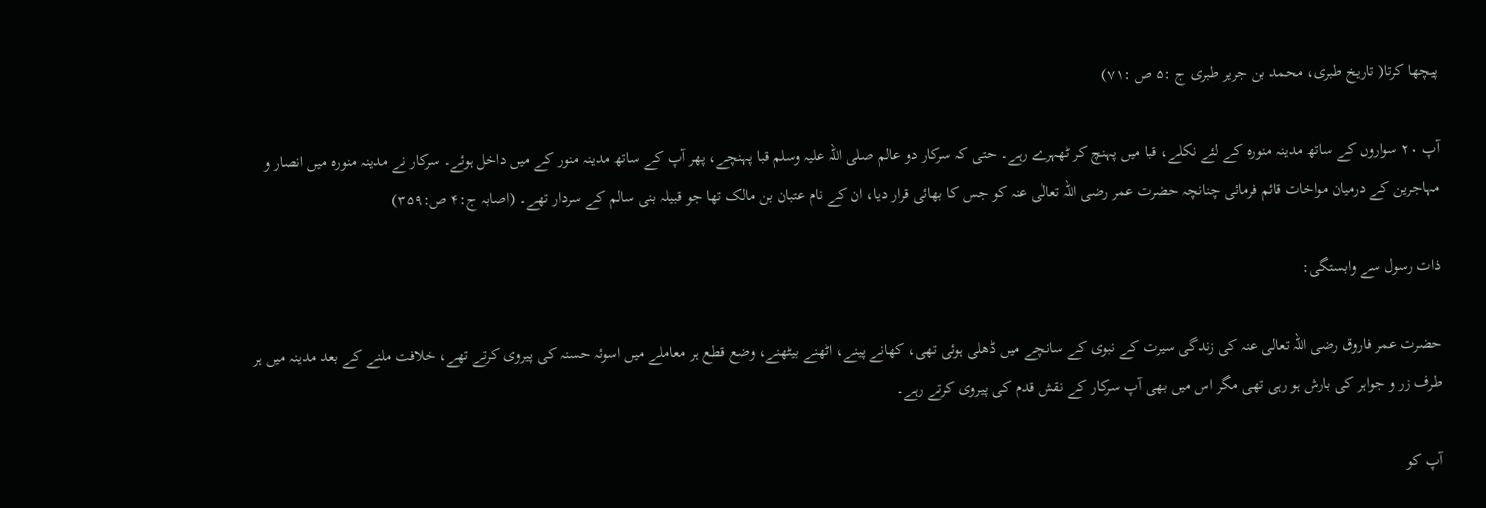پیچھا کرتا( تاریخ طبری، محمد بن جریر طبری ج :۵ ص :۷۱)

آپ ۲۰ سواروں کے ساتھ مدینہ منورہ کے لئے نکلے، قبا میں پہنچ کر ٹھہرے رہے۔ حتی کہ سرکار دو عالم صلی اللہ علیہ وسلم قبا پہنچے، پھر آپ کے ساتھ مدینہ منور کے میں داخل ہوئے۔ سرکار نے مدینہ منورہ میں انصار و مہاجرین کے درمیان مواخات قائم فرمائی چنانچہ حضرت عمر رضی اللہ تعالٰی عنہ کو جس کا بھائی قرار دیا، ان کے نام عتبان بن مالک تھا جو قبیلہ بنی سالم کے سردار تھے۔ (اصابہ ج:۴ ص:۳۵۹)

ذات رسول سے وابستگی:

حضرت عمر فاروق رضی اللہ تعالی عنہ کی زندگی سیرت کے نبوی کے سانچے میں ڈھلی ہوئی تھی، کھانے پینے، اٹھنے بیٹھنے، وضع قطع ہر معاملے میں اسوئہ حسنہ کی پیروی کرتے تھے، خلافت ملنے کے بعد مدینہ میں ہر طرف زر و جواہر کی بارش ہو رہی تھی مگر اس میں بھی آپ سرکار کے نقش قدم کی پیروی کرتے رہے۔

آپ کو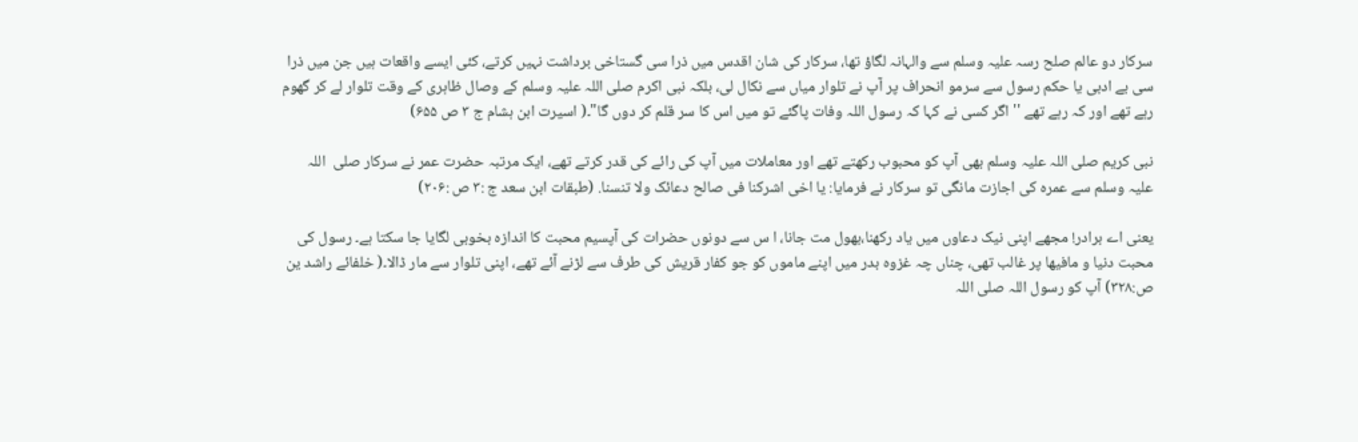سرکار دو عالم صلح رسہ علیہ وسلم سے والہانہ لگاؤ تھا، سرکار کی شان اقدس میں ذرا سی گستاخی برداشت نہیں کرتے، کئی ایسے واقعات ہیں جن میں ذرا سی بے ادبی یا حکم رسول سے سرمو انحراف پر آپ نے تلوار میاں سے نکال لی، بلکہ نبی اکرم صلی اللہ علیہ وسلم کے وصال ظاہری کے وقت تلوار لے کر گھوم رہے تھے اور کہ رہے تھے '' اگر کسی نے کہا کہ رسول اللہ وفات پاگئے تو میں اس کا سر قلم کر دوں گا"۔( اسیرت ابن ہشام ج ۳ ص ۶۵۵)

نبی کریم صلی اللہ علیہ وسلم بھی آپ کو محبوب رکھتے تھے اور معاملات میں آپ کی رائے کی قدر کرتے تھے، ایک مرتبہ حضرت عمر نے سرکار صلی  اللہ علیہ وسلم سے عمرہ کی اجازت مانگی تو سرکار نے فرمایا: یا اخی اشرکنا فی صالح دعائک ولا تنسنا. (طبقات ابن سعد ج :۳ ص :۲۰۶)

یعنی اے برادر! مجھے اپنی نیک دعاوں میں یاد رکھنا،بھول مت جانا، ا س سے دونوں حضرات کی آپسیم محبت کا اندازہ بخوبی لگایا جا سکتا ہے۔ رسول کی محبت دنیا و مافیھا پر غالب تھی، چناں چہ غزوہ بدر میں اپنے ماموں کو جو کفار قریش کی طرف سے لڑنے آئے تھے، اپنی تلوار سے مار ڈالا۔( خلفائے راشد ین ص:۳۲۸) آپ کو رسول اللہ صلی اللہ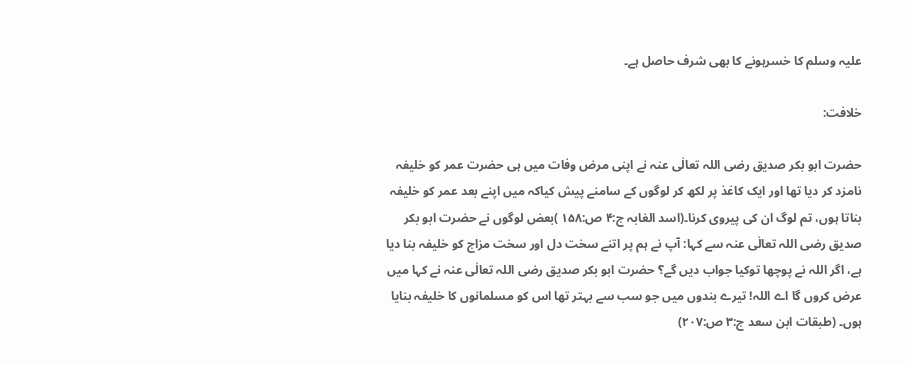علیہ وسلم کا خسرہونے کا بھی شرف حاصل ہے۔

خلافت:

حضرت ابو بکر صدیق رضی اللہ تعالٰی عنہ نے اپنی مرض وفات میں ہی حضرت عمر کو خلیفہ نامزد کر دیا تھا اور ایک کاغذ پر لکھ کر لوگوں کے سامنے پیش کیاکہ میں اپنے بعد عمر کو خلیفہ بناتا ہوں، تم لوگ ان کی پیروی کرنا۔(اسد الغابہ ج:۴ ص:۱۵۸ )بعض لوگوں نے حضرت ابو بکر صدیق رضی اللہ تعالٰی عنہ سے کہا: آپ نے ہم پر اتنے سخت دل اور سخت مزاج کو خلیفہ بنا دیا ہے، اگر اللہ نے پوچھا توکیا جواب دیں گے؟ حضرت ابو بکر صدیق رضی اللہ تعالٰی عنہ نے کہا میں عرض کروں گا اے اللہ! تیرے بندوں میں جو سب سے بہتر تھا اس کو مسلمانوں کا خلیفہ بنایا ہوں۔ (طبقات ابن سعد ج:۳ ص:۲۰۷)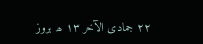۲۲ جمادی الآخر ۱۳ ھ بروز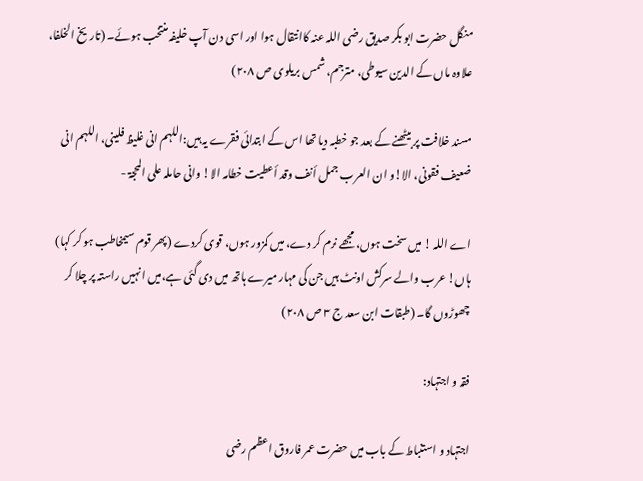منگل حضرت ابو بکر صدیق رضی اللہ عنہ کاانتقال ہوا اور اسی دن آپ خلیفہ منتخب ہوئے۔ (تاریخ الخلفا، علاوہ ماں کے الدین سیوطی، مترجم، شمس بریلوی ص ۲۰۸)

مسند خلافت پر بیٹھنے کے بعد جو خطبہ دیا تھا اس کے ابتدائی فقرے یہ ہیں:اللہم انی غلیظ فلینی، اللہم انی ضعیف فقونی، الا!و ان العرب جمل أنف وقد أعطیت خطامہ الا! وانی حاملہ علی المحجۃ -

اے اللہ ! میں سخت ہوں، مجھے نرم کر دے، میں کمزور ہوں، قوی کردے (پھر قوم سیمخاطب ہو کر کہا) ہاں! عرب والے سرکش اونٹ ہیں جن کی مہار میرے ہاتھ میں دی گئی ہے،میں انہیں راستہ پر چلا کر چھوڑوں گا۔ (طبقات ابن سعد ج ۳ ص ۲۰۸)

فقہ و اجتہاد:

اجتہاد و استنباط کے باب میں حضرت عمر فاروق اعظم رضی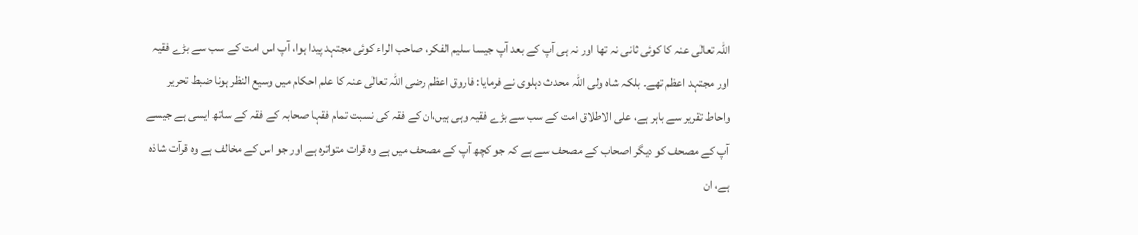اللہ تعالٰی عنہ کا کوئی ثانی نہ تھا اور نہ ہی آپ کے بعد آپ جیسا سلیم الفکر، صاحب الراء کوئی مجتہد پیدا ہوا، آپ اس امت کے سب سے بڑے فقیہ اور مجتہد اعظم تھے۔ بلکہ شاہ ولی اللہ محدث دہلوی نے فرمایا: فاروق اعظم رضی اللہ تعالٰی عنہ کا علم احکام میں وسیع النظر ہونا ضبط تحریر واحاط تقریر سے باہر ہے، علی الاطلاق امت کے سب سے بڑے فقیہ وہی ہیں،ان کے فقہ کی نسبت تمام فقہا صحابہ کے فقہ کے ساتھ ایسی ہے جیسے آپ کے مصحف کو دیگر اصحاب کے مصحف سے ہے کہ جو کچھ آپ کے مصحف میں ہے وہ قرات متواترہ ہے اور جو اس کے مخالف ہے وہ قرآت شاذہ ہے، ان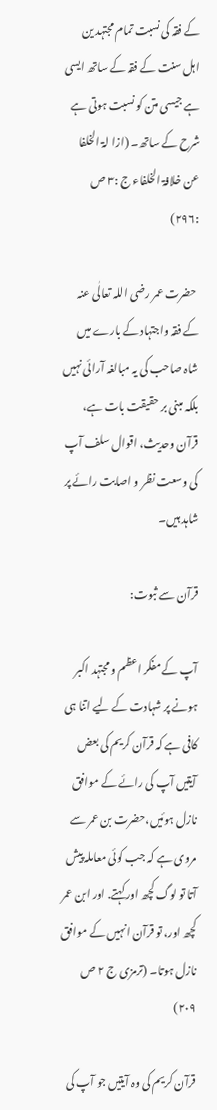کے فقہ کی نسبت تمام مجتہد ین اہل سنت کے فقہ کے ساتھ ایسی ہے جیسی متن کو نسبت ہوتی ہے شرح کے ساتھ۔ (ازا لۃ الخلفا عن خلافۃ الخلفاء ج :۳ ص :۲۹۶)

 حضرت عمر رضی اللہ تعالٰی عنہ کے فقہ واجتہاد کے بارے میں شاہ صاحب کی یہ مبالغہ آرائی نہیں بلکہ مبنی بر حقیقت بات ہے، قرآن وحدیث، اقوال سلف آپ کی وسعت نظر و اصابت رائے پر شاہد ہیں۔

قرآن سے ثبوت:

آپ کے مفکر اعظم و مجتہد اکبر ہونے پر شہادت کے لیے اتنا ہی کافی ہے کہ قرآن کریم کی بعض آیتیں آپ کی رائے کے موافق نازل ہوئیں،حضرت بن عمر سے مروی ہے کہ جب کوئی معاملہ پیش آتا تو لوگ کچھ اور کہتے. اور ابن عمر کچھ اور، تو قرآن انہیں کے موافق نازل ہوتا۔ (ترمزی ج ۲ ص ۲۰۹)

قرآن کریم کی وہ آیتیں جو آپ کی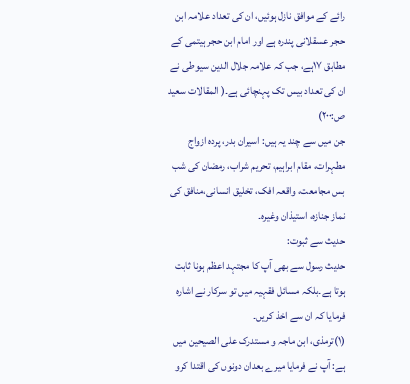رائے کے موافق نازل ہوئیں، ان کی تعداد علامہ ابن حجر عسقلانی پندرہ ہے اور امام ابن حجر ہیتمی کے مطابق ۱۷ہے، جب کہ علامہ جلال الدین سیوطی نے ان کی تعداد بیس تک پہنچائی ہے۔( المقالات سعید ص:۲۰۰)
جن میں سے چند یہ ہیں: اسیران بدر، پردہ ازواج مطہرات، مقام ابراہیم، تحریم شراب، رمضان کی شب بس مجامعت، واقعہ افک، تخلیق انسانی،منافق کی نماز جنازہ، استیذان وغیرہ۔
حدیث سے ثبوت:
حدیث رسول سے بھی آپ کا مجتہد اعظم ہونا ثابت ہوتا ہے۔بلکہ مسائل فقہیہ میں تو سرکار نے اشارہ فرمایا کہ ان سے اخذ کریں۔
(۱)ترمذی، ابن ماجہ و مستدرک علی الصیحین میں ہے: آپ نے فرمایا میرے بعدان دونوں کی اقتدا کرو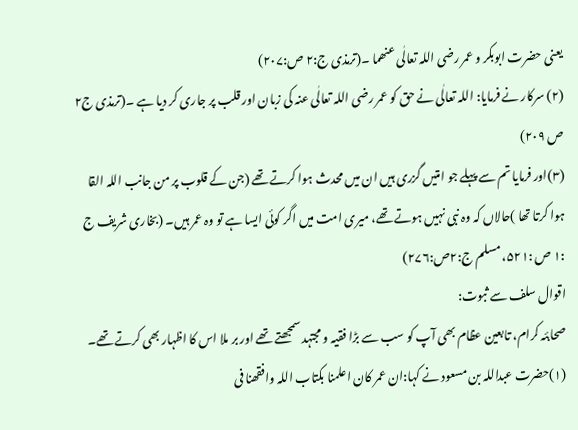یعنی حضرت ابوبکر و عمر رضی اللہ تعالٰی عنھما ۔(ترمذی ج:۲ ص:۲۰۷)
(۲) سرکار نے فرمایا: اللہ تعالٰی نے حق کو عمر رضی اللہ تعالٰی عنہ کی زبان اور قلب پر جاری کر دیا ہے ۔(ترمذی ج۲ ص ۲۰۹)
(۳)اور فرمایا تم سے پہلے جو امتیں گزری ہیں ان میں محدث ہوا کرتے تھے (جن کے قلوب پر من جانب اللہ القا ہوا کرتا تھا )حالاں کہ وہ نبی نہیں ہوتے تھے، میری امت میں اگر کوئی ایسا ہے تو وہ عمر ہیں۔ (بخاری شریف ج :۱ ص :۵۲۱، مسلم ج:۲ص:۲۷۶)
اقوال سلف سے ثبوت:
صحابئہ کرام، تابعین عظام بھی آپ کو سب سے بڑا فقیہ و مجتہد سمجھتے تھے اور بر ملا اس کا اظہار بھی کرتے تھے۔
(۱)حضرت عبداللہ بن مسعود نے کہا:ان عمر کان اعلمنا بکتاب اللہ وافقھنا فی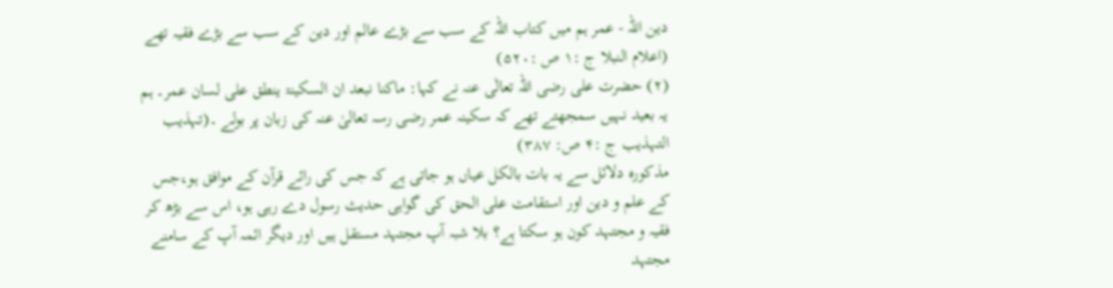دین اللہ - عمر ہم میں کتاب اللہ کے سب سے بڑے عالم اور دین کے سب سے بڑے فقیہ تھے (اعلام النبلا ج :۱ ص :۵۲۰)
(۲) حضرت علی رضی اللہ تعالٰی عنہ نے کہا: ماکنا نبعد ان السکینۃ ینطق علی لسان عمر۔ ہم یہ بعید نہیں سمجھتے تھے کہ سکینہ عمر رضی رسہ تعالیٰ عنہ کی زبان پر بولے ۔(تہذیب التہذیب ج :۴ ص: ۳۸۷)
مذکورہ دلائل سے یہ بات بالکل عیاں ہو جاتی ہے کہ جس کی رائے قرآن کے موافق ہو،جس کے علم و دین اور استقامت علی الحق کی گواہی حدیث رسول دے رہی ہو، اس سے بڑھ کر فقیہ و مجتہد کون ہو سکتا ہے؟ بلا شبہ آپ مجتہد مستقل ہیں اور دیگر ائمہ آپ کے سامنے مجتہد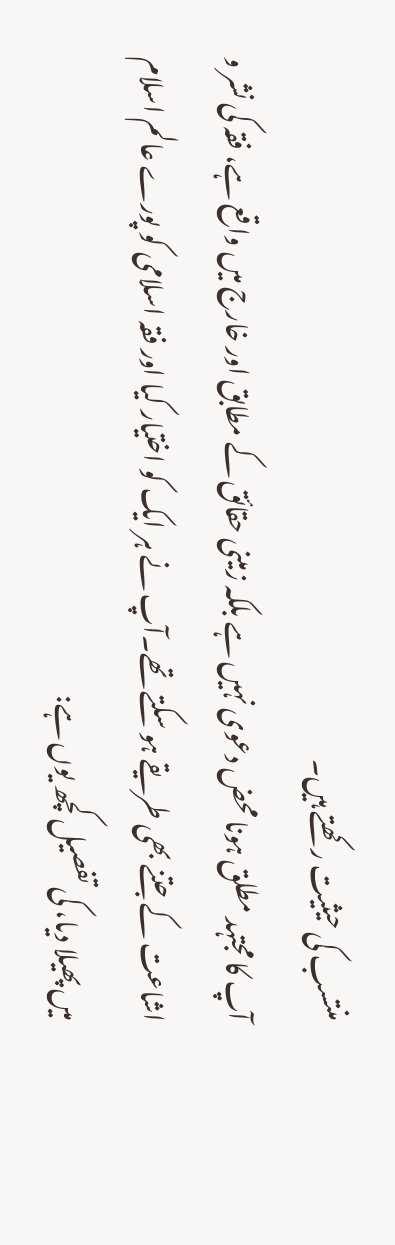منتسب کی حیثیت رکھتے ہیں۔
آپ کا مجتہد مطلق ہونا محض دعوی نہیں ہے بلکہ زمینی حقائق کے مطابق اور خارج میں واقع ہے، فقہ کی نشر و اشاعت کے جتنے بھی طریقے ہو سکتے تھے۔آپ نے ہر ایک کو اختیار کیا اور فقہ اسلامی کو پورے عالم اسلام میں پھیلا دیا، کی تفصیل کچھ یوں ہے: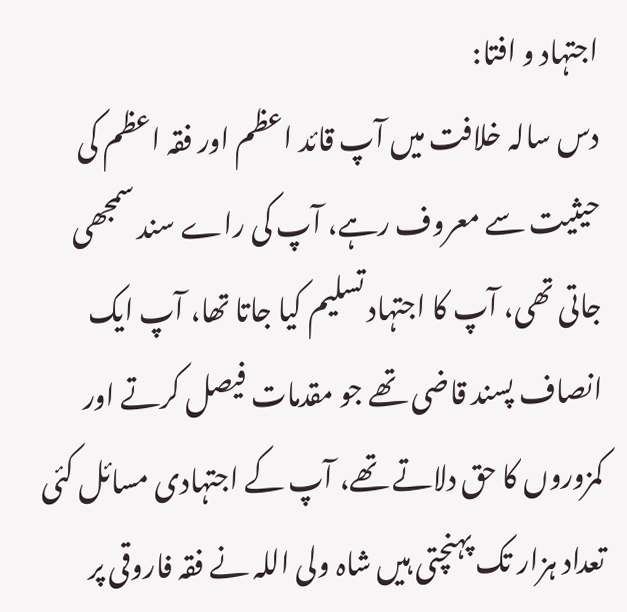اجتہاد و افتا:
دس سالہ خلافت میں آپ قائد اعظم اور فقہ اعظم کی حیثیت سے معروف رہے، آپ کی راے سند سمجھی جاتی تھی، آپ کا اجتہاد تسلیم کیا جاتا تھا، آپ ایک انصاف پسند قاضی تھے جو مقدمات فیصل کرتے اور کمزوروں کا حق دلاتے تھے، آپ کے اجتہادی مسائل کئی تعداد ہزار تک پہنچتی ہیں شاہ ولی اللہ نے فقہ فاروقی پر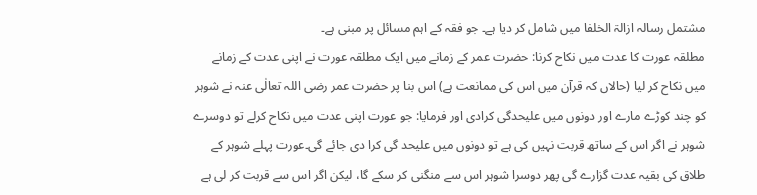مشتمل رسالہ ازالۃ الخلفا میں شامل کر دیا ہے۔ جو فقہ کے اہم مسائل پر مبنی ہے۔
مطلقہ عورت کا عدت میں نکاح کرنا: حضرت عمر کے زمانے میں ایک مطلقہ عورت نے اپنی عدت کے زمانے میں نکاح کر لیا (حالاں کہ قرآن میں اس کی ممانعت ہے) اس بنا پر حضرت عمر رضی اللہ تعالٰی عنہ نے شوہر کو چند کوڑے مارے اور دونوں میں علیحدگی کرادی اور فرمایا: جو عورت اپنی عدت میں نکاح کرلے تو دوسرے شوہر نے اگر اس کے ساتھ قربت نہیں کی ہے تو دونوں میں علیحد گی کرا دی جائے گی۔عورت پہلے شوہر کے طلاق کی بقیہ عدت گزارے گی پھر دوسرا شوہر اس سے منگنی کر سکے گا، لیکن اگر اس سے قربت کر لی ہے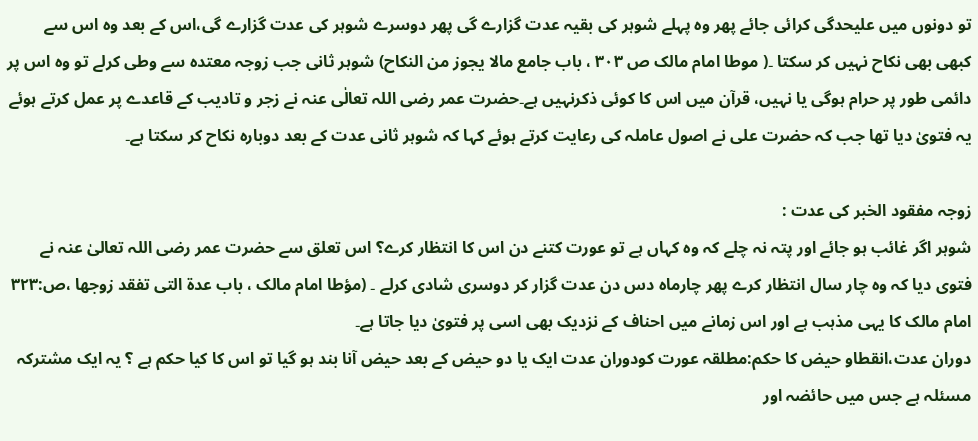تو دونوں میں علیحدگی کرائی جائے پھر وہ پہلے شوہر کی بقیہ عدت گزارے گی پھر دوسرے شوہر کی عدت گزارے گی،اس کے بعد وہ اس سے کبھی بھی نکاح نہیں کر سکتا ۔( موطا امام مالک ص ۳۰۳ ، باب جامع مالا یجوز من النکاح) شوہر ثانی جب زوجہ معتدہ سے وطی کرلے تو وہ اس پر دائمی طور پر حرام ہوگی یا نہیں، قرآن میں اس کا کوئی ذکرنہیں ہے۔حضرت عمر رضی اللہ تعالٰی عنہ نے زجر و تادیب کے قاعدے پر عمل کرتے ہوئے یہ فتویٰ دیا تھا جب کہ حضرت علی نے اصول عاملہ کی رعایت کرتے ہوئے کہا کہ شوہر ثانی عدت کے بعد دوبارہ نکاح کر سکتا ہے۔

زوجہ مفقود الخبر کی عدت :
شوہر اگر غائب ہو جائے اور پتہ نہ چلے کہ وہ کہاں ہے تو عورت کتنے دن اس کا انتظار کرے؟ اس تعلق سے حضرت عمر رضی اللہ تعالیٰ عنہ نے فتوی دیا کہ وہ چار سال انتظار کرے پھر چارماہ دس دن عدت گزار کر دوسری شادی کرلے ۔ (مؤطا امام مالک ، باب عدۃ التی تفقد زوجھا ،ص:۳۲۳
امام مالک کا یہی مذہب ہے اور اس زمانے میں احناف کے نزدیک بھی اسی پر فتویٰ دیا جاتا ہے۔
دوران عدت،انقطاو حیض کا حکم:مطلقہ عورت کودوران عدت ایک یا دو حیض کے بعد حیض آنا بند ہو گیا تو اس کا کیا حکم ہے ؟ یہ ایک مشترکہ مسئلہ ہے جس میں حائضہ اور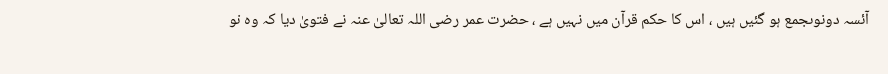آئسہ دونوںجمع ہو گئیں ہیں ، اس کا حکم قرآن میں نہیں ہے ، حضرت عمر رضی اللہ تعالیٰ عنہ نے فتویٰ دیا کہ وہ نو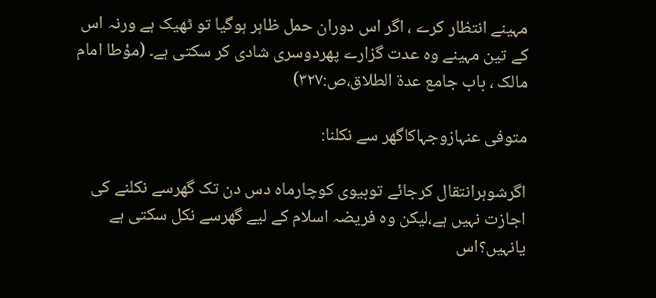مہینے انتظار کرے ، اگر اس دوران حمل ظاہر ہوگیا تو ٹھیک ہے ورنہ اس کے تین مہینے وہ عدت گزارے پھردوسری شادی کر سکتی ہے۔ (مؤطا امام مالک ، باب جامع عدۃ الطلاق،ص:۳۲۷)

متوفی عنہازوجہاکاگھر سے نکلنا:

اگرشوہرانتقال کرجائے توبیوی کوچارماہ دس دن تک گھرسے نکلنے کی اجازت نہیں ہے،لیکن وہ فریضہ اسلام کے لیے گھرسے نکل سکتی ہے یانہیں؟اس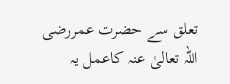تعلق سے حضرت عمررضی اللہ تعالیٰ عنہ کاعمل یہ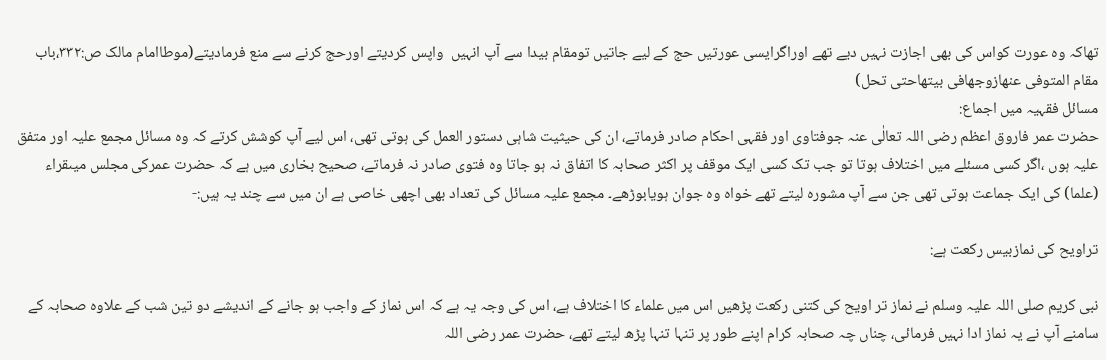تھاکہ وہ عورت کواس کی بھی اجازت نہیں دیے تھے اوراگرایسی عورتیں حج کے لیے جاتیں تومقام بیدا سے آپ انہیں  واپس کردیتے اورحج کرنے سے منع فرمادیتے(موطاامام مالک ص:۳۳۲،باب مقام المتوفی عنھازوجھافی بیتھاحتی تحل)
مسائل فقہیہ میں اجماع:
حضرت عمر فاروق اعظم رضی اللہ تعالٰی عنہ جوفتاوی اور فقہی احکام صادر فرماتے، ان کی حیثیت شاہی دستور العمل کی ہوتی تھی، اس لیے آپ کوشش کرتے کہ وہ مسائل مجمع علیہ اور متفق علیہ ہوں ،اگر کسی مسئلے میں اختلاف ہوتا تو جب تک کسی ایک موقف پر اکثر صحابہ کا اتفاق نہ ہو جاتا وہ فتوی صادر نہ فرماتے، صحیح بخاری میں ہے کہ حضرت عمرکی مجلس میںقراء (علما) کی ایک جماعت ہوتی تھی جن سے آپ مشورہ لیتے تھے خواہ وہ جوان ہویابوڑھے۔ مجمع علیہ مسائل کی تعداد بھی اچھی خاصی ہے ان میں سے چند یہ ہیں:-

تراویح کی نمازبیس رکعت ہے:

نبی کریم صلی اللہ علیہ وسلم نے نماز تر اویح کی کتنی رکعت پڑھیں اس میں علماء کا اختلاف ہے، اس کی وجہ یہ ہے کہ اس نماز کے واجب ہو جانے کے اندیشے دو تین شب کے علاوہ صحابہ کے سامنے آپ نے یہ نماز ادا نہیں فرمائی، چناں چہ صحابہ کرام اپنے طور پر تنہا تنہا پڑھ لیتے تھے، حضرت عمر رضی اللہ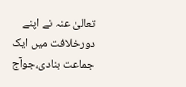تعالیٰ عنہ نے اپنے دورخلافت میں ایک جماعت بنادی،جوآج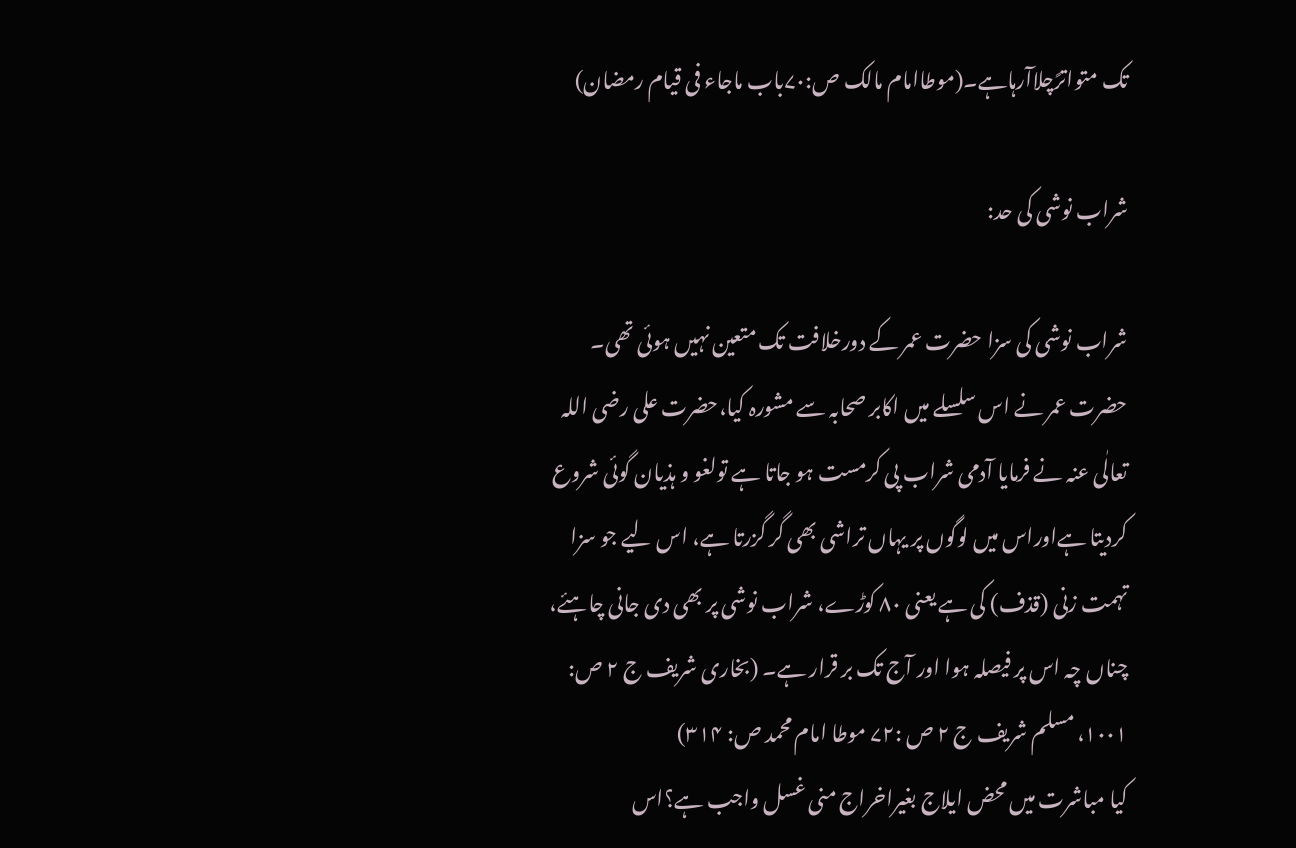تک متواترًچلاآرہاہے۔(موطاامام مالک ص:۷۰باب ماجاء فی قیام رمضان)

شراب نوشی کی حد:

شراب نوشی کی سزا حضرت عمر کے دورخلافت تک متعین نہیں ہوئی تھی۔ حضرت عمر نے اس سلسلے میں اکابر صحابہ سے مشورہ کیا،حضرت علی رضی اللہ تعالٰی عنہ نے فرمایا آدمی شراب پی کرمست ہو جاتا ہے تولغو و ہذیان گوئی شروع کردیتا ہےاوراس میں لوگوں پر یہاں تراشی بھی گر گزرتا ہے، اس لیے جو سزا تہمت زنی (قذف) کی ہے یعنی ۸۰ کوڑے، شراب نوشی پر بھی دی جانی چاہئے، چناں چہ اس پر فیصلہ ہوا اور آج تک بر قرار ہے۔ (بخاری شریف ج ۲ ص: ۱۰۰۱، مسلم شریف ج ۲ ص :۷۲ موطا امام محمد ص: ۳۱۴)
کیا مباشرت میں محض ایلاج بغیراخراج منی غسل واجب ہے؟اس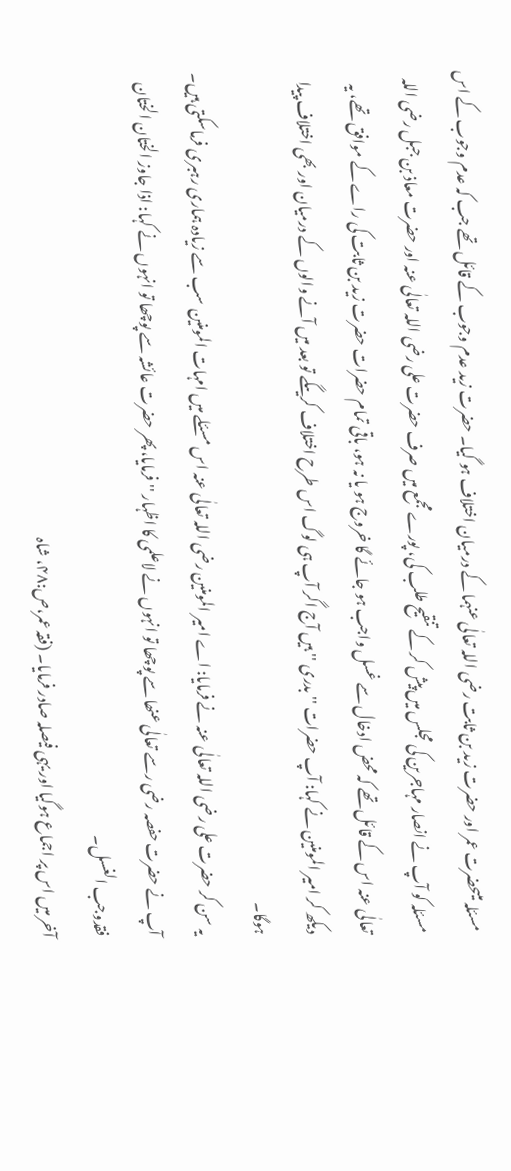مسئلہ میںحضرت عمر اور حضرت زید بن ثابت رضی اللہ تعالٰی عنہما کے درمیان اختلاف ہو گیا۔ حضرت زید عدم وجوب کے قائل تھے جب کہ عدم وجوب کے اس مسئلہ کو آپ نے انصار مہاجرین کی مجلس میں پیش کر کے تنقیح طلب کی، پورے مجمع میں صرف حضرت علی رضی اللہ تعالٰی عنہ اور حضرت معاذ بن جبل رضی اللہ تعالٰی عنہ اس کے قائل تھے کہ محض ادخال سے غسل واجب ہو جائے گا خروج ہو یا نہ ہو، باقی تمام حضرات حضرت زید بن ثابت کی راے کے موافق تھے، یہ دیکھ کر امیر المومنین نے کہا: آپ حضرات ''بدری '' ہیں آج اگر آپ ہی لوگ اس طرح اختلاف کریںگے تو بعد میں آنے والوں کے درمیان اور بھی اختلاف پیدا ہوگا۔
یہ سن کر حضرت علی رضی اللہ تعالٰی عنہ نے فرمایا: اے امیر المومنین رضی اللہ تعالٰی عنہ اس مسئلے میں امہات المومنین سب سے زیادہ ہماری رہبری فرماسکتی ہیں۔
آپ نے حضرت حفصہ رضی رسے تعالٰی عنھا سے پوچھا تو انہوں نے لاعلمی کا اظہار '' فرمایا، پھر حضرت عائشہ سے پوچھا تو انہوں نے کہا: اذا جاوز الختان الختان فقدوجب الغسل۔
آخر میں اس پر اجماع ہوگیا اور یہی فیصلہ صادر فرمایا۔ (فقہ عمر،ص:۴۸، شاہ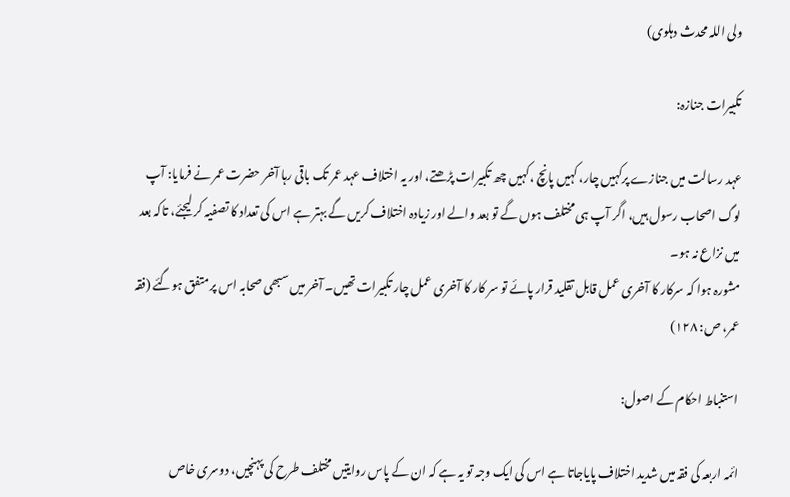ولی اللہ محدث دہلوی)

تکبیرات جنازہ:

عہد رسالت میں جنازے پرکہیں چار، کہیں پانچ ،کہیں چھ تکبیرات پڑھتے، اور یہ اختلاف عہد عمر تک باقی رہا آخر حضرت عمر نے فرمایا: آپ لوگ اصحاب رسول ہیں، اگر آپ ہی مختلف ہوں گے تو بعد والے اور زیادہ اختلاف کریں گے بہتر ہے اس کی تعداد کا تصفیہ کر لیجئے، تاکہ بعد میں نزاع نہ ہو۔
مشورہ ہوا کہ سرکار کا آخری عمل قابل تقلید قرار پائے تو سر کار کا آخری عمل چار تکبیرات تھیں۔ آخر میں سبھی صحابہ اس پر متفق ہوگئے (فقہ عمر، ص: ۱۲۸)

استنباط احکام کے اصول:

ائمہ اربعہ کی فقہ میں شدید اختلاف پایاجاتا ہے اس کی ایک وجہ تو یہ ہے کہ ان کے پاس روایتیں مختلف طرح کی پہنچیں، دوسری خاص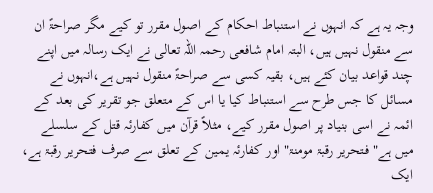وجہ یہ ہے کہ انہوں نے استنباط احکام کے اصول مقرر تو کیے مگر صراحۃً ان سے منقول نہیں ہیں، البتہ امام شافعی رحمہ اللہ تعالی نے ایک رسالہ میں اپنے چند قواعد بیان کئے ہیں، بقیہ کسی سے صراحۃً منقول نہیں ہے،انہوں نے مسائل کا جس طرح سے استنباط کیا یا اس کے متعلق جو تقریر کی بعد کے ائمہ نے اسی بنیاد پر اصول مقرر کیے، مثلاً قرآن میں کفارئہ قتل کے سلسلے میں ہے" فـتحریر رقبۃ مومنۃ" اور کفارئہ یمین کے تعلق سے صرف فتحریر رقبۃ ہے، ایک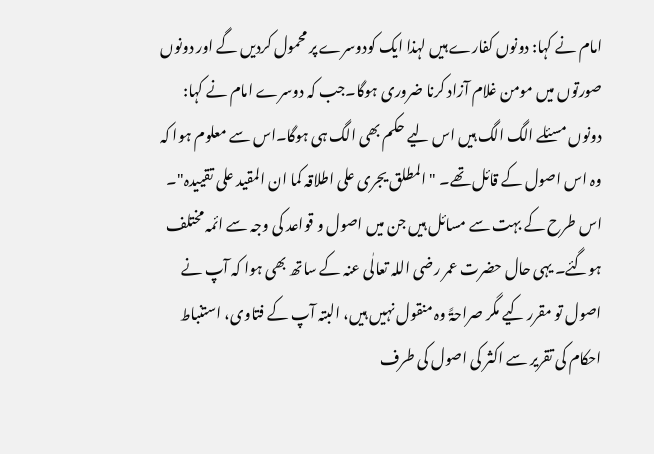امام نے کہا: دونوں کفارے ہیں لہذا ایک کودوسرے پر محمول کردیں گے اور دونوں صورتوں میں مومن غلام آزاد کرنا ضروری ہوگا۔جب کہ دوسرے امام نے کہا: دونوں مسئلے الگ الگ ہیں اس لیے حکم بھی الگ ہی ہوگا۔اس سے معلوم ہوا کہ وہ اس اصول کے قائل تھے۔ "المطلق یجری علی اطلاقہ کما ان المقید علی تقییدہ"۔
اس طرح کے بہت سے مسائل ہیں جن میں اصول و قواعد کی وجہ سے ائمہ مختلف ہوگئے۔ یہی حال حضرت عمر رضی اللہ تعالٰی عنہ کے ساتھ بھی ہوا کہ آپ نے اصول تو مقرر کیے مگر صراحۃً وہ منقول نہیں ہیں، البتہ آپ کے فتاوی، استنباط احکام کی تقریر سے اکثر کی اصول کی طرف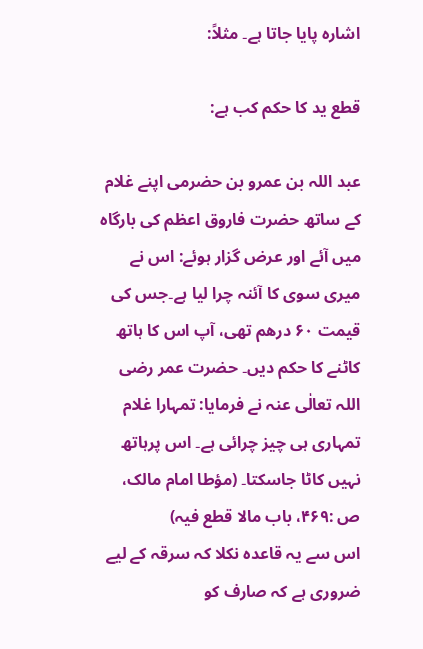اشارہ پایا جاتا ہے۔ مثلاً:

قطع ید کا حکم کب ہے:

عبد اللہ بن عمرو بن حضرمی اپنے غلام کے ساتھ حضرت فاروق اعظم کی بارگاہ میں آئے اور عرض گزار ہوئے: اس نے میری سوی کا آئنہ چرا لیا ہے۔جس کی قیمت ۶۰ درھم تھی، آپ اس کا ہاتھ کاٹنے کا حکم دیں۔ حضرت عمر رضی اللہ تعالٰی عنہ نے فرمایا: تمہارا غلام تمہاری ہی چیز چرائی ہے۔ اس پرہاتھ نہیں کاٹا جاسکتا۔ (مؤطا امام مالک، ص :۴۶۹، باب مالا قطع فیہ)
اس سے یہ قاعدہ نکلا کہ سرقہ کے لیے ضروری ہے کہ صارف کو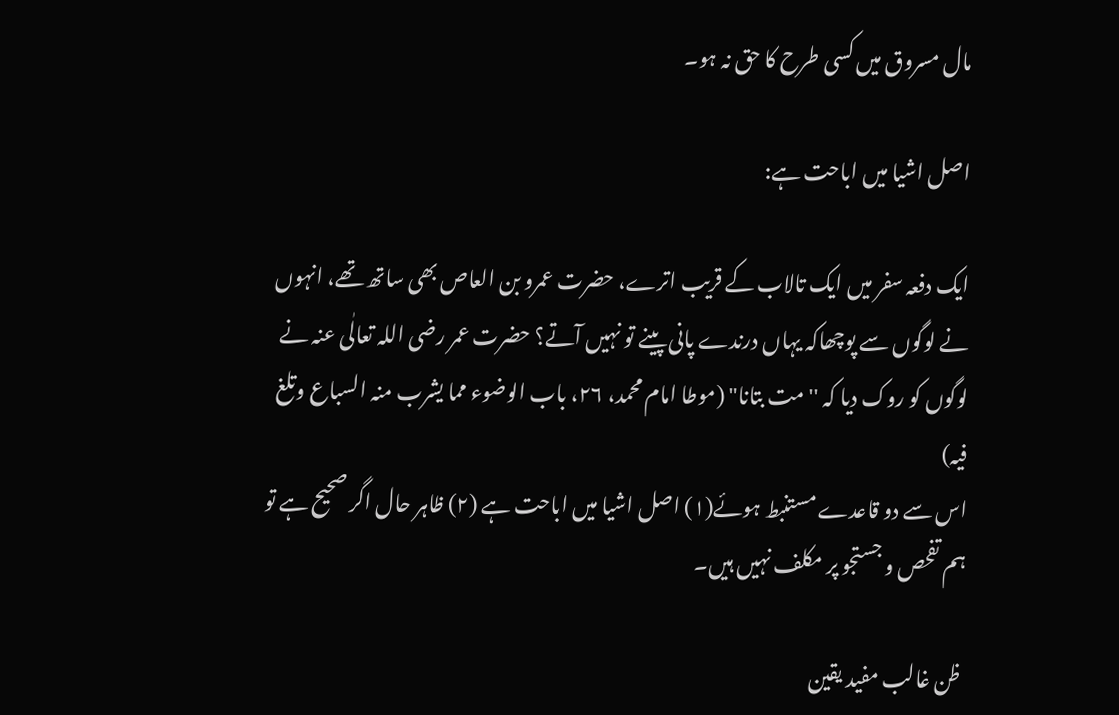مال مسروق میں کسی طرح کا حق نہ ہو۔

اصل اشیا میں اباحت ہے:

ایک دفعہ سفر میں ایک تالاب کے قریب اترے، حضرت عمرو بن العاص بھی ساتھ تھے، انہوں نے لوگوں سے پوچھاکہ یہاں درندے پانی پینے تو نہیں آتے؟ حضرت عمر رضی اللہ تعالٰی عنہ نے لوگوں کو روک دیا کہ '' مت بتانا" (موطا امام محمد، ۲۶، باب الوضوء مما یشرب منہ السباع وتلغ فیہ)
اس سے دو قاعدے مستنبط ہوئے(۱) اصل اشیا میں اباحت ہے (۲) ظاہر حال اگر صحیح ہے تو ہم تفحص و جستجو پر مکلف نہیں ہیں۔

 ظن غالب مفید یقین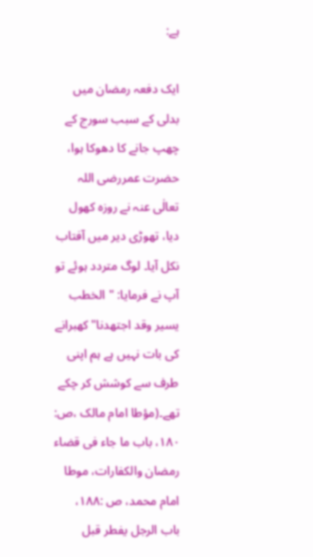ہے:

ایک دفعہ رمضان میں بدلی کے سبب سورج کے چھپ جانے کا دھوکا ہوا، حضرت عمررضی اللہ تعالٰی عنہ نے روزہ کھول دیا، تھوڑی دیر میں آفتاب نکل آیا۔ لوگ متردد ہوئے تو آپ نے فرمایا: "الخطب یسیر وقد اجتھدنا" کھبرانے کی بات نہیں ہے ہم اپنی طرف سے کوشش کر چکے تھے۔(مؤطا امام مالک ،ص: ۱۸۰، باب ما جاء فی قضاء رمضان والکفارات، موطا امام محمد، ص :۱۸۸، باب الرجل یفطر قبل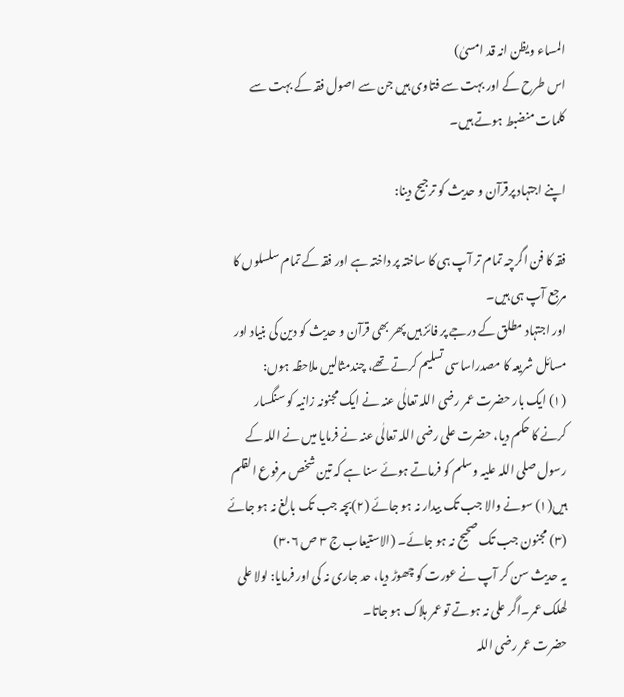المساء ویظن انہ قد امسیٰ)
اس طرح کے اور بہت سے فتاوی ہیں جن سے اصول فقہ کے بہت سے کلمات منضبط ہوتے ہیں۔

اپنے اجتہاد پرقرآن و حدیث کو ترجیح دینا:

فقہ کا فن اگرچہ تمام تر آپ ہی کا ساختہ پر داختہ ہے اور فقہ کے تمام سلسلوں کا مرجع آپ ہی ہیں۔
اور اجتہاد مطلق کے درجے پر فائز ہیں پھر بھی قرآن و حدیث کو دین کی بنیاد اور مسائل شریعہ کا مصدراساسی تسلیم کرتے تھے، چندمثالیں ملاحظہ ہوں:
(۱) ایک بار حضرت عمر رضی اللہ تعالٰی عنہ نے ایک مجنونہ زانیہ کو سنگسار کرنے کا حکم دیا، حضرت علی رضی اللہ تعالٰی عنہ نے فرمایا میں نے اللہ کے رسول صلی اللہ علیہ وسلم کو فرماتے ہوئے سنا ہے کہ تین شخص مرفوع القلم ہیں(۱) سونے والا جب تک بیدار نہ ہو جائے (۲)بچہ جب تک بالغ نہ ہو جائے (۳) مجنون جب تک صحیح نہ ہو جائے۔ (الاستیعاب ج ۳ ص ۳۰۶)
یہ حدیث سن کر آپ نے عورت کو چھوڑ دیا، حد جاری نہ کی اور فرمایا: لولا علی لھلک عمر۔اگر علی نہ ہوتے تو عمر ہلاک ہو جاتا۔
حضرت عمر رضی اللہ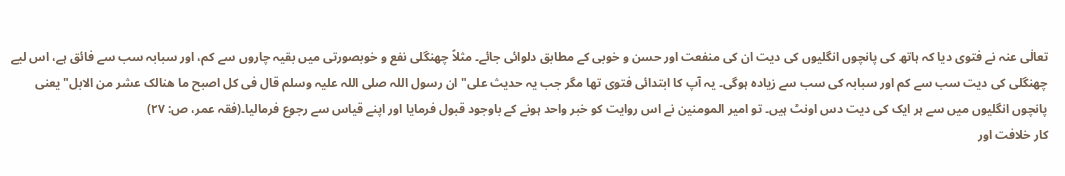تعالٰی عنہ نے فتوی دیا کہ ہاتھ کی پانچوں انگلیوں کی دیت ان کی منفعت اور حسن و خوبی کے مطابق دلوائی جائے۔ مثلاً چھنگلی نفع و خوبصورتی میں بقیہ چاروں سے کم، اور سبابہ سب سے فائق ہے، اس لیے چھنگلی کی دیت سب سے کم اور سبابہ کی سب سے زیادہ ہوگی۔ یہ آپ کا ابتدائی فتوی تھا مگر جب یہ حدیث علی" ان رسول اللہ صلی اللہ علیہ وسلم قال فی کل اصبح ما ھنالک عشر من الابل"یعنی پانچوں انگلیوں میں سے ہر ایک کی دیت دس اونٹ ہیں۔ تو امیر المومنین نے اس روایت کو خبر واحد ہونے کے باوجود قبول فرمایا اور اپنے قیاس سے رجوع فرمالیا۔(فقہ عمر، ص: ۲۷)
کار خلافت اور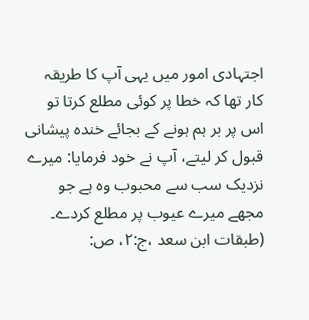اجتہادی امور میں یہی آپ کا طریقہ کار تھا کہ خطا پر کوئی مطلع کرتا تو اس پر بر ہم ہونے کے بجائے خندہ پیشانی قبول کر لیتے، آپ نے خود فرمایا: میرے نزدیک سب سے محبوب وہ ہے جو مجھے میرے عیوب پر مطلع کردے۔ (طبقات ابن سعد ،ج:۲، ص: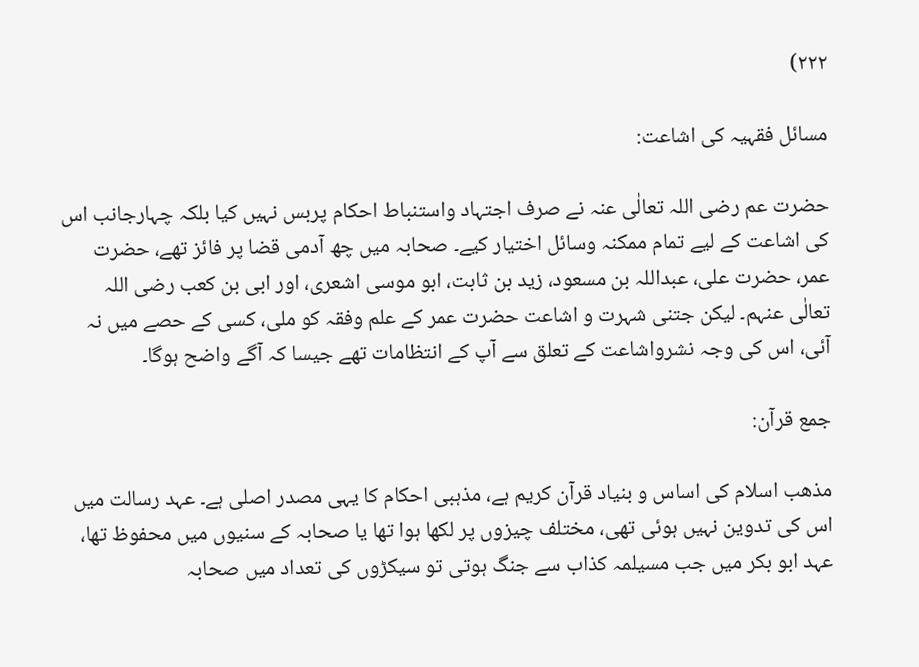۲۲۲)

مسائل فقہیہ کی اشاعت:

حضرت عم رضی اللہ تعالٰی عنہ نے صرف اجتہاد واستنباط احکام پربس نہیں کیا بلکہ چہارجانب اس کی اشاعت کے لیے تمام ممکنہ وسائل اختیار کیے۔ صحابہ میں چھ آدمی قضا پر فائز تھے، حضرت عمر، حضرت علی، عبداللہ بن مسعود، زید بن ثابت، ابو موسی اشعری، اور ابی بن کعب رضی اللہ تعالٰی عنہم۔ لیکن جتنی شہرت و اشاعت حضرت عمر کے علم وفقہ کو ملی، کسی کے حصے میں نہ آئی، اس کی وجہ نشرواشاعت کے تعلق سے آپ کے انتظامات تھے جیسا کہ آگے واضح ہوگا۔

جمع قرآن:

مذھب اسلام کی اساس و بنیاد قرآن کریم ہے، مذہبی احکام کا یہی مصدر اصلی ہے۔ عہد رسالت میں اس کی تدوین نہیں ہوئی تھی، مختلف چیزوں پر لکھا ہوا تھا یا صحابہ کے سنیوں میں محفوظ تھا، عہد ابو بکر میں جب مسیلمہ کذاب سے جنگ ہوتی تو سیکڑوں کی تعداد میں صحابہ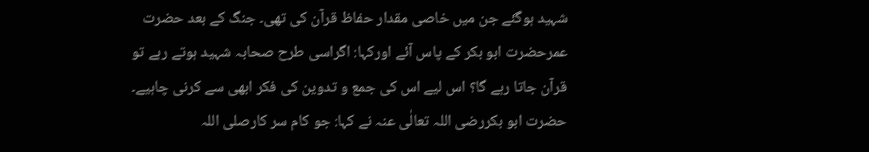شہید ہوگئے جن میں خاصی مقدار حفاظ قرآن کی تھی۔ جنگ کے بعد حضرت عمرحضرت ابو بکر کے پاس آئے اورکہا: اگراسی طرح صحابہ شہید ہوتے رہے تو قرآن جاتا رہے گا؟ اس لیے اس کی جمع و تدوین کی فکر ابھی سے کرنی چاہیے۔ حضرت ابو بکررضی اللہ تعالٰی عنہ نے کہا: جو کام سر کارصلی اللہ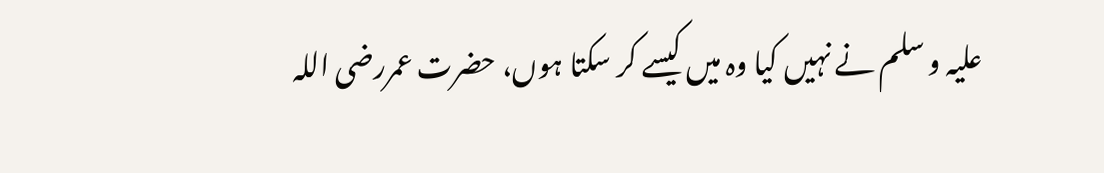علیہ و سلم نے نہیں کیا وہ میں کیسے کر سکتا ہوں، حضرت عمررضی اللہ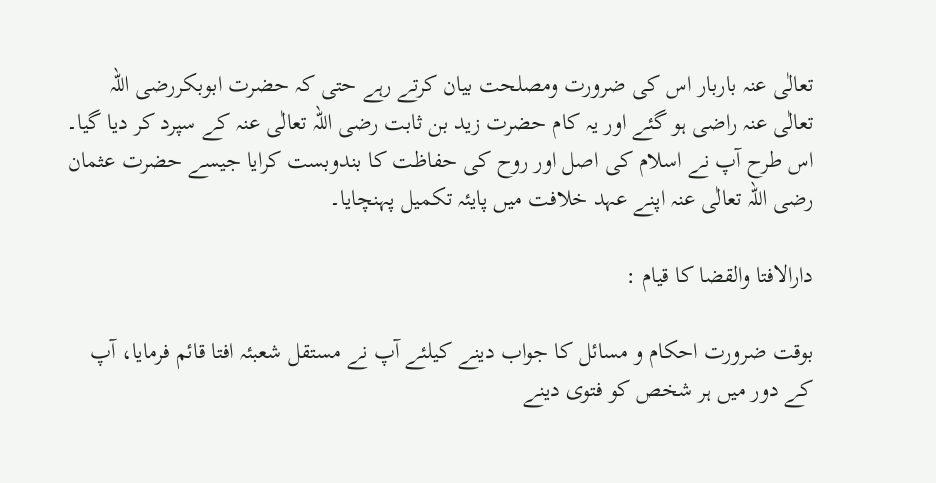تعالٰی عنہ باربار اس کی ضرورت ومصلحت بیان کرتے رہے حتی کہ حضرت ابوبکررضی اللہ تعالٰی عنہ راضی ہو گئے اور یہ کام حضرت زید بن ثابت رضی اللہ تعالٰی عنہ کے سپرد کر دیا گیا۔ اس طرح آپ نے اسلام کی اصل اور روح کی حفاظت کا بندوبست کرایا جیسے حضرت عثمان رضی اللہ تعالٰی عنہ اپنے عہد خلافت میں پایئہ تکمیل پہنچایا۔

دارالافتا والقضا کا قیام :

بوقت ضرورت احکام و مسائل کا جواب دینے کیلئے آپ نے مستقل شعبئہ افتا قائم فرمایا، آپ کے دور میں ہر شخص کو فتوی دینے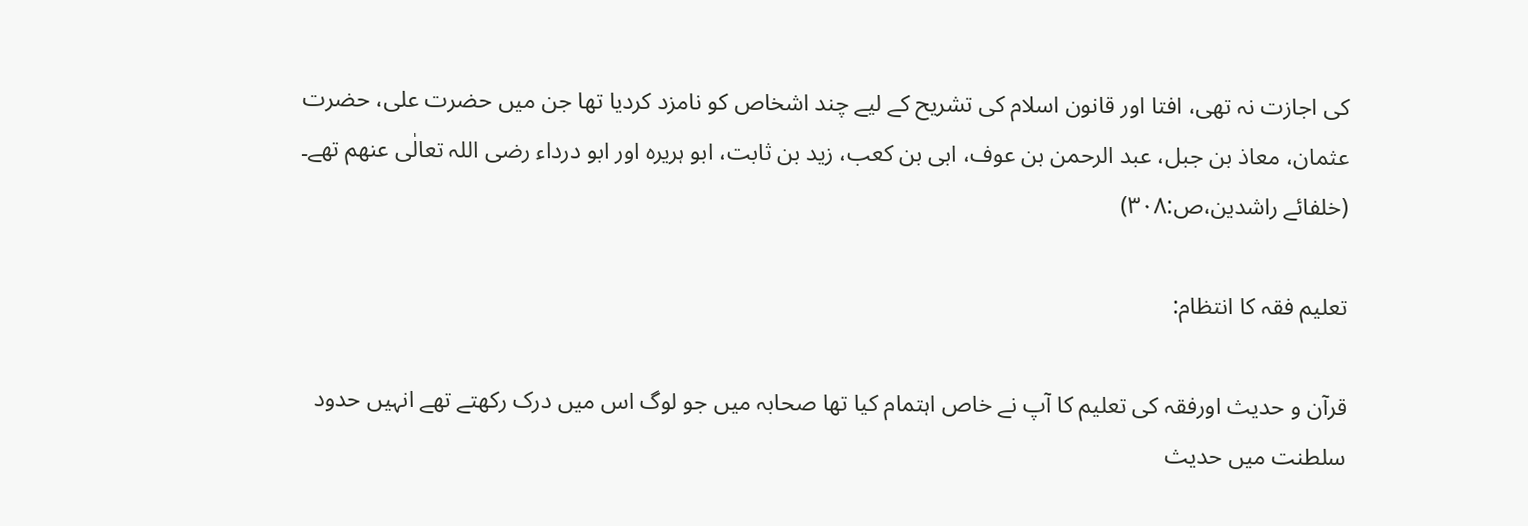کی اجازت نہ تھی، افتا اور قانون اسلام کی تشریح کے لیے چند اشخاص کو نامزد کردیا تھا جن میں حضرت علی، حضرت عثمان، معاذ بن جبل، عبد الرحمن بن عوف، ابی بن کعب، زید بن ثابت، ابو ہریرہ اور ابو درداء رضی اللہ تعالٰی عنھم تھے۔ (خلفائے راشدین،ص:۳۰۸)

تعلیم فقہ کا انتظام:

قرآن و حدیث اورفقہ کی تعلیم کا آپ نے خاص اہتمام کیا تھا صحابہ میں جو لوگ اس میں درک رکھتے تھے انہیں حدود سلطنت میں حدیث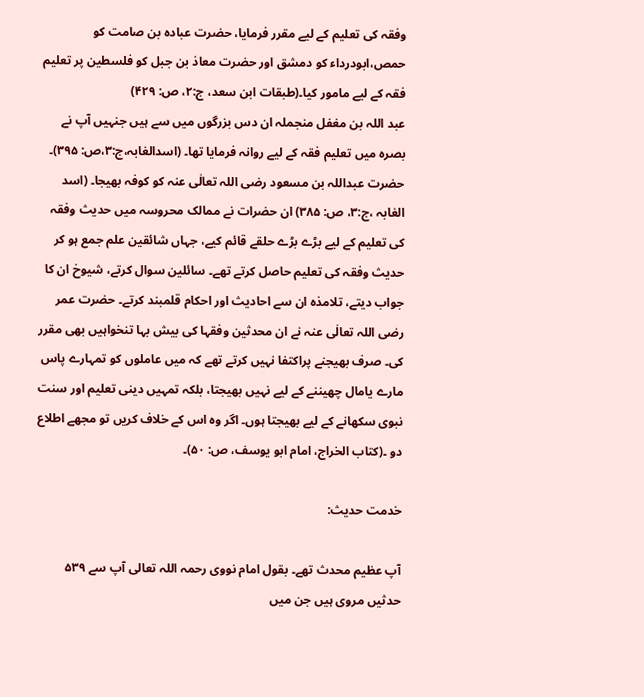وفقہ کی تعلیم کے لیے مقرر فرمایا، حضرت عبادہ بن صامت کو حمص،ابودرداء کو دمشق اور حضرت معاذ بن جبل کو فلسطین پر تعلیم فقہ کے لیے مامور کیا۔(طبقات ابن سعد، ج:۲، ص: ۴۲۹)
عبد اللہ بن مغفل منجملہ ان دس بزرگوں میں سے ہیں جنہیں آپ نے بصرہ میں تعلیم فقہ کے لیے روانہ فرمایا تھا۔ (اسدالغابہ،ج:۳،ص: ۳۹۵)۔
حضرت عبداللہ بن مسعود رضی اللہ تعالٰی عنہ کو کوفہ بھیجا۔ (اسد الغابہ ،ج:۳، ص: ۳۸۵) ان حضرات نے ممالک محروسہ میں حدیث وفقہ کی تعلیم کے لیے بڑے بڑے حلقے قائم کیے، جہاں شائقین علم جمع ہو کر حدیث وفقہ کی تعلیم حاصل کرتے تھے۔ سائلین سوال کرتے، شیوخ ان کا جواب دیتے، تلامذہ ان سے احادیث اور احکام قلمبند کرتے۔ حضرت عمر رضی اللہ تعالٰی عنہ نے ان محدثین وفقہا کی بیش بہا تنخواہیں بھی مقرر کی۔ صرف بھیجنے پراکتفا نہیں کرتے تھے کہ میں عاملوں کو تمہارے پاس مارے یامال چھیننے کے لیے نہیں بھیجتا، بلکہ تمہیں دینی تعلیم اور سنت نبوی سکھانے کے لیے بھیجتا ہوں۔ اگر وہ اس کے خلاف کریں تو مجھے اطلاع دو ۔(کتاب الخراج، امام ابو یوسف، ص: ۵۰)۔

خدمت حدیث:

آپ عظیم محدث تھے۔ بقول امام نووی رحمہ اللہ تعالی آپ سے ۵۳۹ حدثیں مروی ہیں جن میں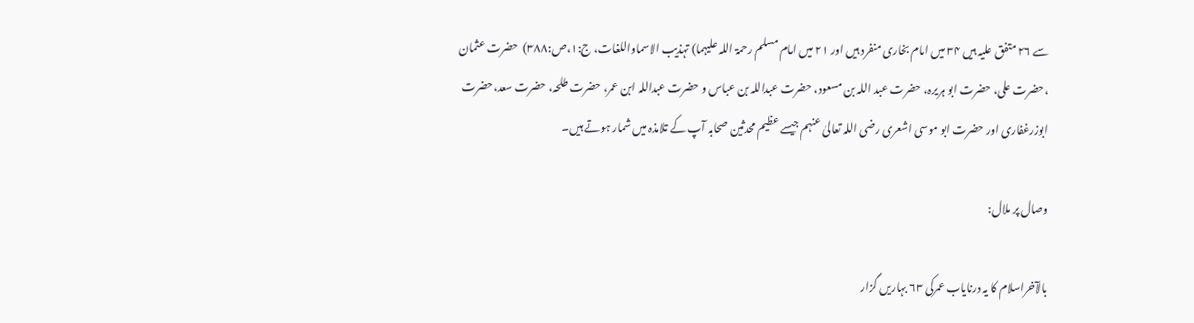سے ۲۶ متفق علیہ ہیں ۳۴ میں امام بخاری منفرد ہیں اور ۲۱ میں امام مسلم رحمۃ اللہ علیہما) تہذیب الاسماواللغات، ج:۱،ص:۳۸۸)  حضرت عثمان ،حضرت علی، حضرت ابو ہریرہ، حضرت عبد اللہ بن مسعود، حضرت عبداللہ بن عباس و حضرت عبداللہ ابن عمر، حضرت طلحہ، حضرت سعد،حضرت ابوزرغفاری اور حضرت ابو موسی اشعری رضی اللہ تعالیٰ عنہم جیسے عظیم محدثین صحابہ آپ کے تلامذہ میں شمار ہوتے ہیں۔

وصال پر ملال:

بالآخراسلام کا یہ درنایاب عمرکی ۶۳ بہاریں گزار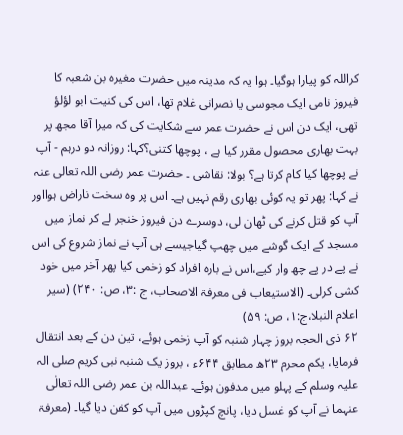کراللہ کو پیارا ہوگیا۔ ہوا یہ کہ مدینہ میں حضرت مغیرہ بن شعبہ کا فیروز نامی ایک مجوسی یا نصرانی غلام تھا، اس کی کنیت ابو لؤلؤ تھی، ایک دن اس نے حضرت عمر سے شکایت کی کہ میرا آقا مجھ پر بہت بھاری محصول مقرر کیا ہے ، پوچھا کتنی؟کہا: روزانہ دو درہم - آپ نے پوچھا کیا کام کرتا ہے؟ بولا: نقاشی ۔ حضرت عمر رضی اللہ تعالی عنہ نے کہا: پھر تو یہ کوئی بھاری رقم نہیں ہے۔ اس پر وہ سخت ناراض ہوااور آپ کو قتل کرنے کی ٹھان لی، دوسرے دن فیروز خنجر لے کر نماز میں مسجد کے ایک گوشے میں چھپ گیاجیسے ہی آپ نے نماز شروع کی اس نے پے در پے چھ وار کیے،اس نے بارہ افراد کو زخمی کیا پھر آخر میں خود کشی کرلی۔ (الاستیعاب فی معرفۃ الاصحاب، ج :۳، ص: ۲۴۰) (سیر اعلام النبلا،ج:۱، ص: ۵۹)
۶۲ ذی الحجہ بروز چہار شنبہ کو آپ زخمی ہوئے، تین دن کے بعد انتقال فرمایا، یکم محرم ۲۳ھ مطابق ۶۴۴ء ، بروز یک شنبہ نبی کریم صلی الہ علیہ وسلم کے پہلو میں مدفون ہوئے۔ عبداللہ بن عمر رضی اللہ تعالٰی عنہما نے آپ کو غسل دیا، پانچ کپڑوں میں آپ کو کفن دیا گیا۔ (معرفۃ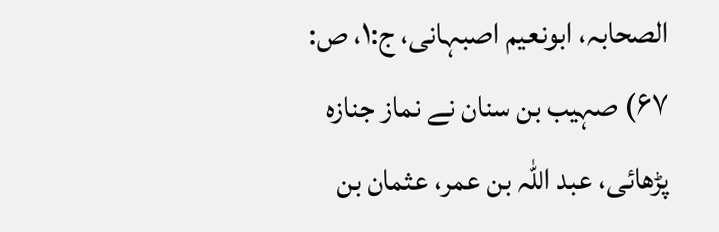الصحابہ، ابونعیم اصبہانی، ج:۱، ص: ۶۷) صہیب بن سنان نے نماز جنازہ پڑھائی، عبد اللہ بن عمر، عثمان بن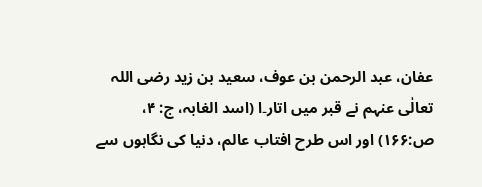عفان، عبد الرحمن بن عوف، سعید بن زید رضی اللہ تعالٰی عنہم نے قبر میں اتار۔ا (اسد الغابہ، ج: ۴، ص:۱۶۶) اور اس طرح افتاب عالم، دنیا کی نگاہوں سے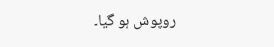روپوش ہو گیا۔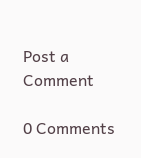Post a Comment

0 Comments